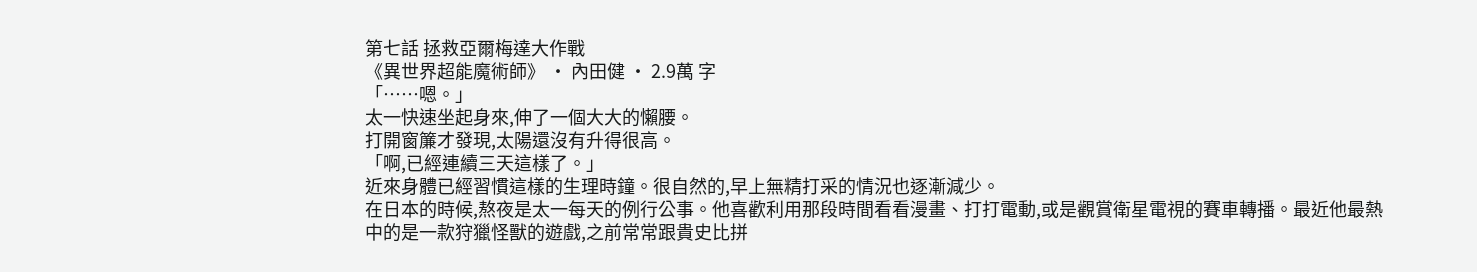第七話 拯救亞爾梅達大作戰
《異世界超能魔術師》 · 內田健 · 2.9萬 字
「……嗯。」
太一快速坐起身來,伸了一個大大的懶腰。
打開窗簾才發現,太陽還沒有升得很高。
「啊,已經連續三天這樣了。」
近來身體已經習慣這樣的生理時鐘。很自然的,早上無精打采的情況也逐漸減少。
在日本的時候,熬夜是太一每天的例行公事。他喜歡利用那段時間看看漫畫、打打電動,或是觀賞衛星電視的賽車轉播。最近他最熱中的是一款狩獵怪獸的遊戲,之前常常跟貴史比拼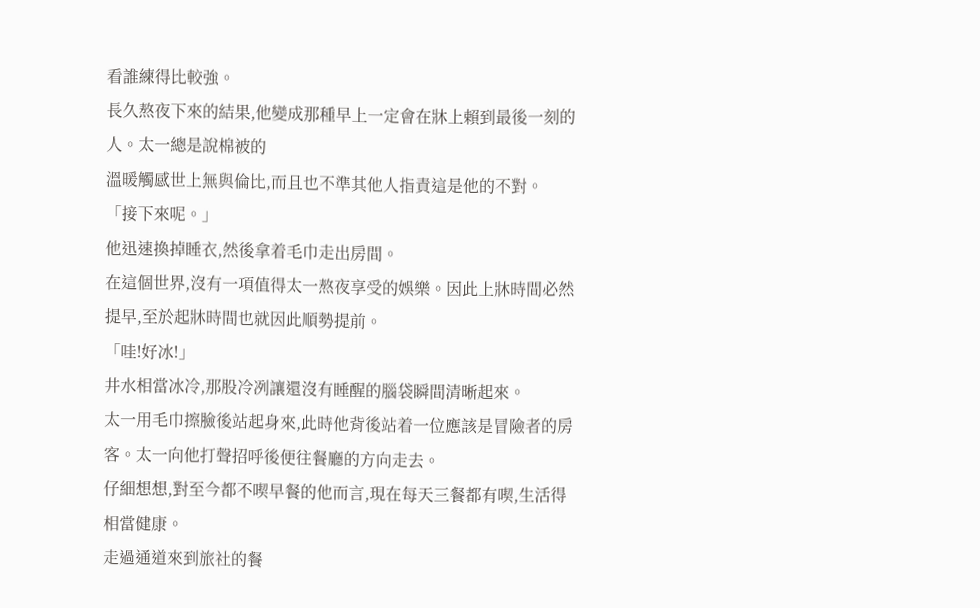看誰練得比較強。
長久熬夜下來的結果,他變成那種早上一定會在牀上賴到最後一刻的人。太一總是說棉被的
溫暖觸感世上無與倫比,而且也不準其他人指責這是他的不對。
「接下來呢。」
他迅速換掉睡衣,然後拿着毛巾走出房間。
在這個世界,沒有一項值得太一熬夜享受的娛樂。因此上牀時間必然提早,至於起牀時間也就因此順勢提前。
「哇!好冰!」
井水相當冰冷,那股冷冽讓還沒有睡醒的腦袋瞬間清晰起來。
太一用毛巾擦臉後站起身來,此時他背後站着一位應該是冒險者的房客。太一向他打聲招呼後便往餐廳的方向走去。
仔細想想,對至今都不喫早餐的他而言,現在每天三餐都有喫,生活得相當健康。
走過通道來到旅社的餐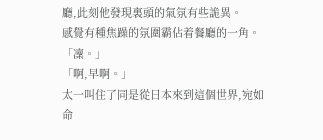廳,此刻他發現裏頭的氣氛有些詭異。
感覺有種焦躁的氛圍霸佔着餐廳的一角。
「凜。」
「啊,早啊。」
太一叫住了同是從日本來到這個世界,宛如命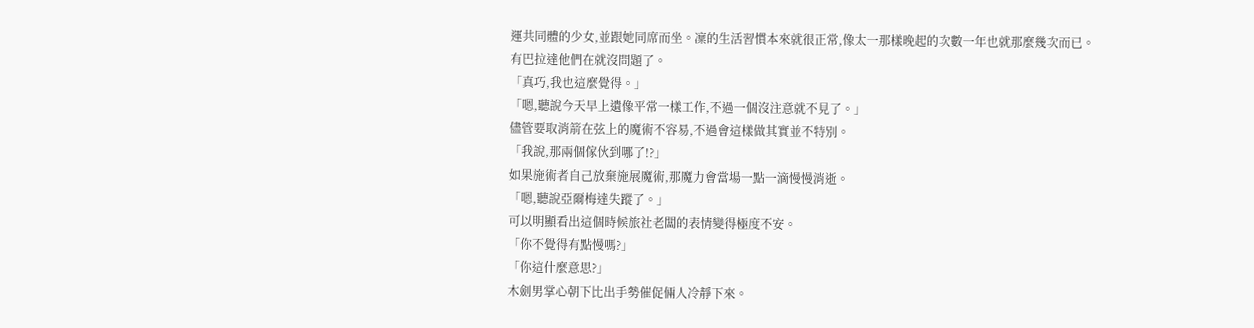運共同體的少女,並跟她同席而坐。凜的生活習慣本來就很正常,像太一那樣晚起的次數一年也就那麼幾次而已。
有巴拉達他們在就沒問題了。
「真巧,我也這麼覺得。」
「嗯,聽說今天早上遺像平常一樣工作,不過一個沒注意就不見了。」
儘管要取消箭在弦上的魔術不容易,不過會這樣做其實並不特別。
「我說,那兩個傢伙到哪了!?」
如果施術者自己放棄施展魔術,那魔力會當場一點一滴慢慢消逝。
「嗯,聽說亞爾梅達失蹤了。」
可以明顯看出這個時候旅社老闆的表情變得極度不安。
「你不覺得有點慢嗎?」
「你這什麼意思?」
木劍男掌心朝下比出手勢催促倆人冷靜下來。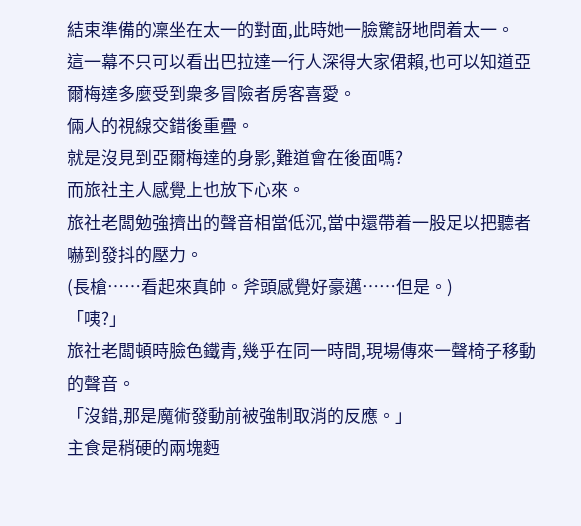結束準備的凜坐在太一的對面,此時她一臉驚訝地問着太一。
這一幕不只可以看出巴拉達一行人深得大家侰賴,也可以知道亞爾梅達多麼受到衆多冒險者房客喜愛。
倆人的視線交錯後重疊。
就是沒見到亞爾梅達的身影,難道會在後面嗎?
而旅社主人感覺上也放下心來。
旅社老闆勉強擠出的聲音相當低沉,當中還帶着一股足以把聽者嚇到發抖的壓力。
(長槍……看起來真帥。斧頭感覺好豪邁……但是。)
「咦?」
旅社老闆頓時臉色鐵青,幾乎在同一時間,現場傳來一聲椅子移動的聲音。
「沒錯,那是魔術發動前被強制取消的反應。」
主食是稍硬的兩塊麪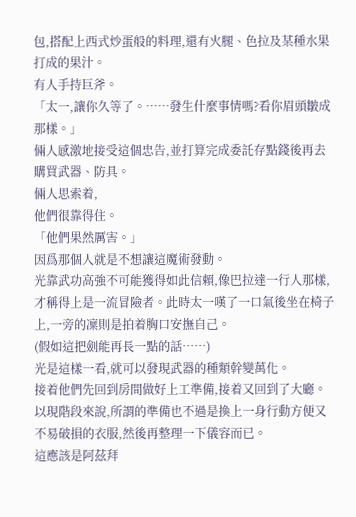包,搭配上西式炒蛋般的料理,還有火腿、色拉及某種水果打成的果汁。
有人手持巨斧。
「太一,讓你久等了。……發生什麼事情嗎?看你眉頭皺成那樣。」
倆人感激地接受這個忠告,並打算完成委託存點錢後再去購買武器、防具。
倆人思索着,
他們很靠得住。
「他們果然厲害。」
因爲那個人就是不想讓這魔術發動。
光靠武功高強不可能獲得如此信賴,像巴拉達一行人那樣,才稱得上是一流冒險者。此時太一嘆了一口氣後坐在椅子上,一旁的凜則是拍着胸口安撫自己。
(假如這把劍能再長一點的話……)
光是這樣一看,就可以發現武器的種類幹變萬化。
接着他們先回到房間做好上工準備,接着又回到了大廳。以現階段來說,所謂的準備也不過是換上一身行動方便又不易破損的衣服,然後再整理一下儀容而已。
這應該是阿茲拜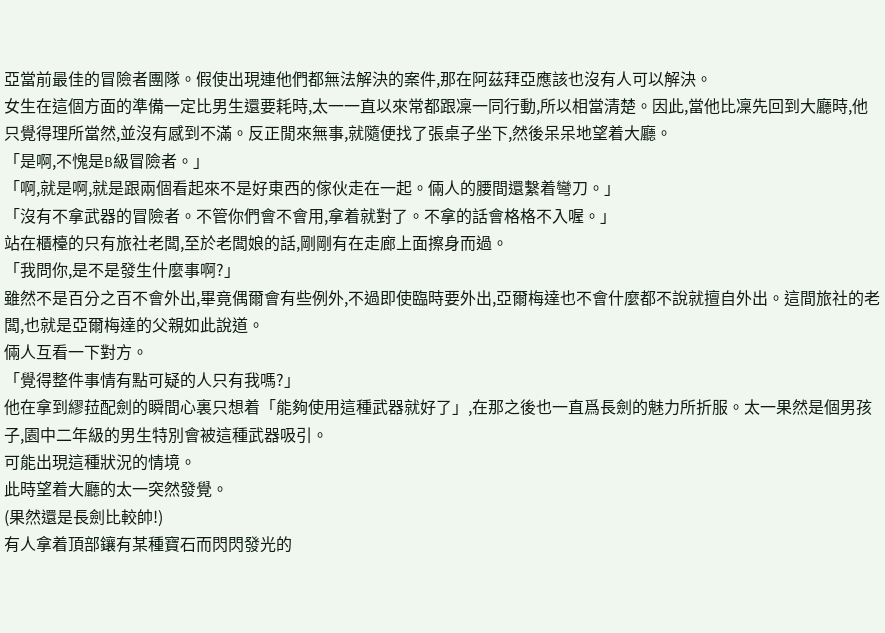亞當前最佳的冒險者團隊。假使出現連他們都無法解決的案件,那在阿茲拜亞應該也沒有人可以解決。
女生在這個方面的準備一定比男生還要耗時,太一一直以來常都跟凜一同行動,所以相當清楚。因此,當他比凜先回到大廳時,他只覺得理所當然,並沒有感到不滿。反正閒來無事,就隨便找了張桌子坐下,然後呆呆地望着大廳。
「是啊,不愧是B級冒險者。」
「啊,就是啊,就是跟兩個看起來不是好東西的傢伙走在一起。倆人的腰間還繫着彎刀。」
「沒有不拿武器的冒險者。不管你們會不會用,拿着就對了。不拿的話會格格不入喔。」
站在櫃檯的只有旅社老闆,至於老闆娘的話,剛剛有在走廊上面擦身而過。
「我問你,是不是發生什麼事啊?」
雖然不是百分之百不會外出,畢竟偶爾會有些例外,不過即使臨時要外出,亞爾梅達也不會什麼都不說就擅自外出。這間旅社的老闆,也就是亞爾梅達的父親如此說道。
倆人互看一下對方。
「覺得整件事情有點可疑的人只有我嗎?」
他在拿到繆菈配劍的瞬間心裏只想着「能夠使用這種武器就好了」,在那之後也一直爲長劍的魅力所折服。太一果然是個男孩子,園中二年級的男生特別會被這種武器吸引。
可能出現這種狀況的情境。
此時望着大廳的太一突然發覺。
(果然還是長劍比較帥!)
有人拿着頂部鑲有某種寶石而閃閃發光的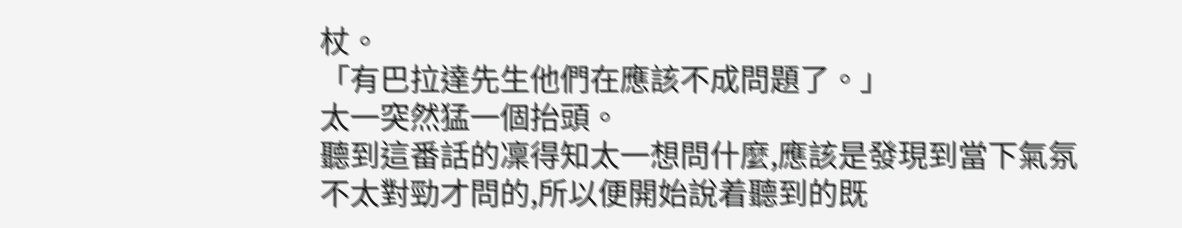杖。
「有巴拉達先生他們在應該不成問題了。」
太一突然猛一個抬頭。
聽到這番話的凜得知太一想問什麼,應該是發現到當下氣氛不太對勁才問的,所以便開始說着聽到的既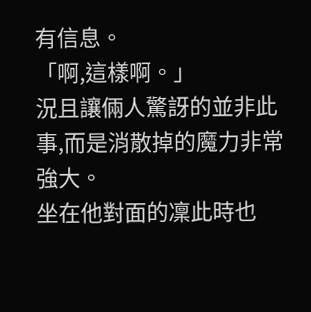有信息。
「啊,這樣啊。」
況且讓倆人驚訝的並非此事,而是消散掉的魔力非常強大。
坐在他對面的凜此時也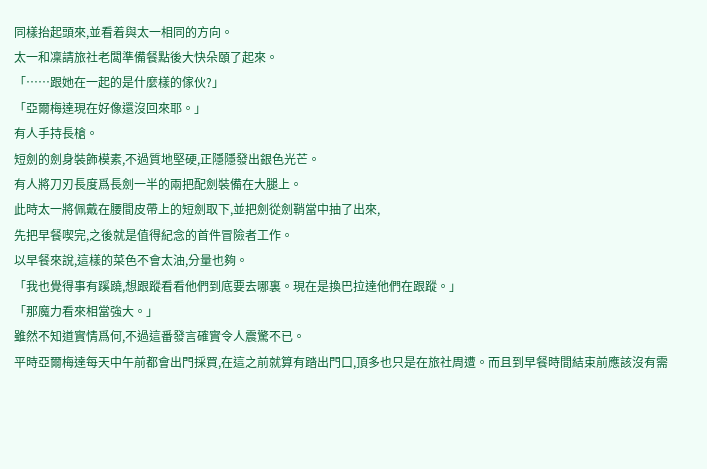同樣抬起頭來,並看着與太一相同的方向。
太一和凜請旅社老闆準備餐點後大快朵頤了起來。
「……跟她在一起的是什麼樣的傢伙?」
「亞爾梅達現在好像還沒回來耶。」
有人手持長槍。
短劍的劍身裝飾模素,不過質地堅硬,正隱隱發出銀色光芒。
有人將刀刃長度爲長劍一半的兩把配劍裝備在大腿上。
此時太一將佩戴在腰間皮帶上的短劍取下,並把劍從劍鞘當中抽了出來,
先把早餐喫完,之後就是值得紀念的首件冒險者工作。
以早餐來說,這樣的菜色不會太油,分量也夠。
「我也覺得事有蹊蹺,想跟蹤看看他們到底要去哪裏。現在是換巴拉達他們在跟蹤。」
「那魔力看來相當強大。」
雖然不知道實情爲何,不過這番發言確實令人震驚不已。
平時亞爾梅達每天中午前都會出門採買,在這之前就算有踏出門口,頂多也只是在旅社周遭。而且到早餐時間結束前應該沒有需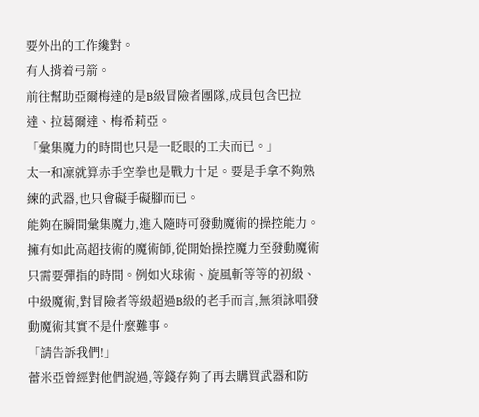要外出的工作纔對。
有人揹着弓箭。
前往幫助亞爾梅達的是B級冒險者團隊,成員包含巴拉達、拉葛爾達、梅希莉亞。
「彙集魔力的時間也只是一眨眼的工夫而已。」
太一和凜就算赤手空拳也是戰力十足。要是手拿不夠熟練的武器,也只會礙手礙腳而已。
能夠在瞬間彙集魔力,進入隨時可發動魔術的操控能力。擁有如此高超技術的魔術師,從開始操控魔力至發動魔術只需要彈指的時間。例如火球術、旋風斬等等的初級、中級魔術,對冒險者等級超過B級的老手而言,無須詠唱發動魔術其實不是什麼難事。
「請告訴我們!」
蕾米亞曾經對他們說過,等錢存夠了再去購買武器和防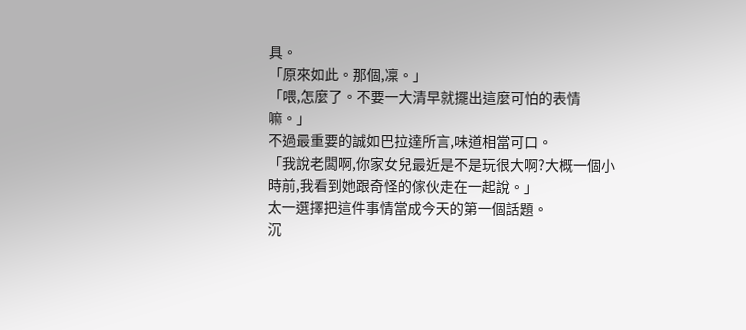具。
「原來如此。那個,凜。」
「喂,怎麼了。不要一大清早就擺出這麼可怕的表情嘛。」
不過最重要的誠如巴拉達所言,味道相當可口。
「我說老闆啊,你家女兒最近是不是玩很大啊?大概一個小時前,我看到她跟奇怪的傢伙走在一起說。」
太一選擇把這件事情當成今天的第一個話題。
沉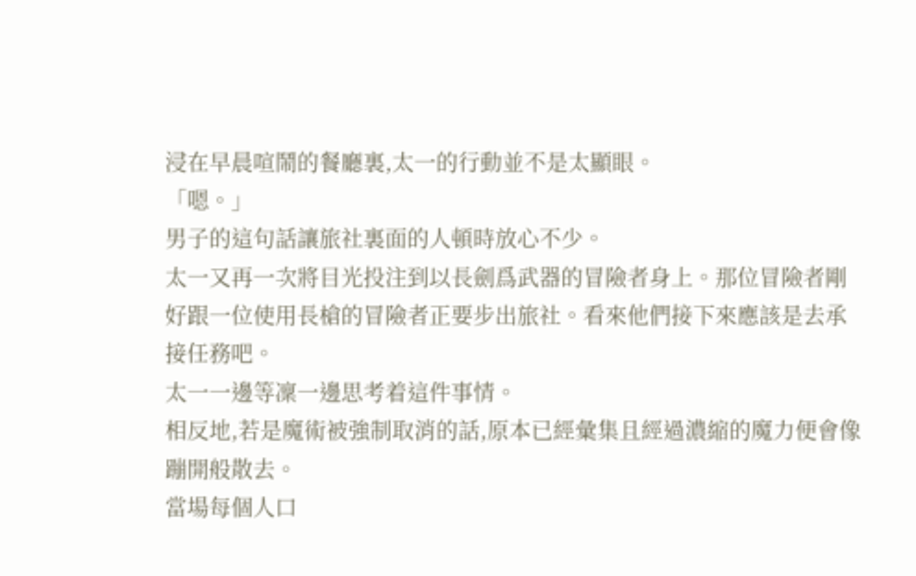浸在早晨喧鬧的餐廳裏,太一的行動並不是太顯眼。
「嗯。」
男子的這句話讓旅社裏面的人頓時放心不少。
太一又再一次將目光投注到以長劍爲武器的冒險者身上。那位冒險者剛好跟一位使用長槍的冒險者正要步出旅社。看來他們接下來應該是去承接任務吧。
太一一邊等凜一邊思考着這件事情。
相反地,若是魔術被強制取消的話,原本已經彙集且經過濃縮的魔力便會像蹦開般散去。
當場每個人口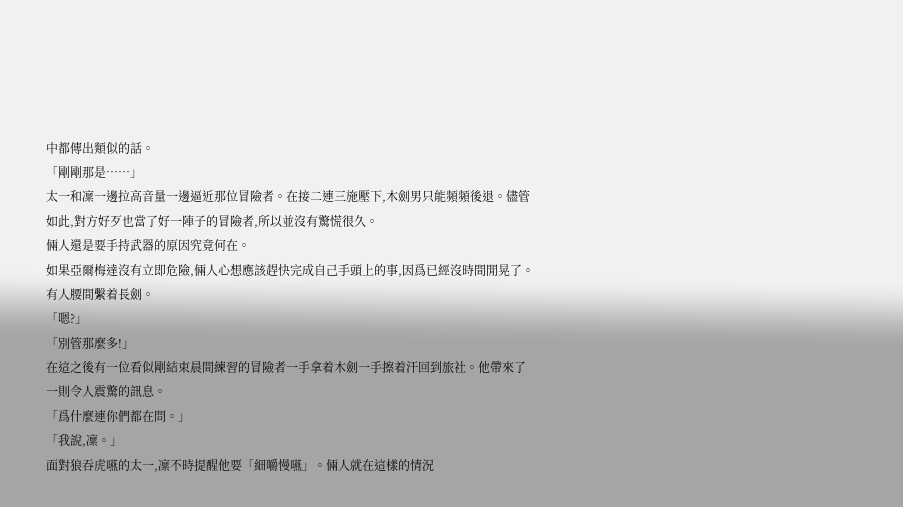中都傳出類似的話。
「剛剛那是……」
太一和凜一邊拉高音量一邊逼近那位冒險者。在接二連三施壓下,木劍男只能頻頻後退。儘管如此,對方好歹也當了好一陣子的冒險者,所以並沒有驚慌很久。
倆人還是要手持武器的原因究竟何在。
如果亞爾梅達沒有立即危險,倆人心想應該趕快完成自己手頭上的事,因爲已經沒時間閒晃了。
有人腰間繫着長劍。
「嗯?」
「別管那麼多!」
在這之後有一位看似剛結束晨間練習的冒險者一手拿着木劍一手擦着汗回到旅社。他帶來了一則令人震驚的訊息。
「爲什麼連你們都在問。」
「我說,凜。」
面對狼吞虎嚥的太一,凜不時提醒他要「細嚼慢嚥」。倆人就在這樣的情況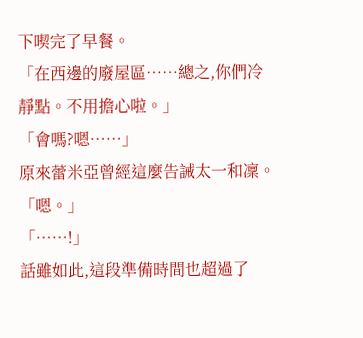下喫完了早餐。
「在西邊的廢屋區……總之,你們冷靜點。不用擔心啦。」
「會嗎?嗯……」
原來蕾米亞曾經這麼告誡太一和凜。
「嗯。」
「……!」
話雖如此,這段準備時間也超過了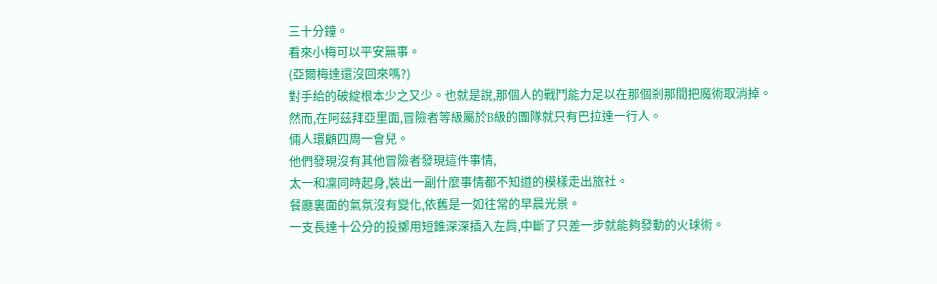三十分鐘。
看來小梅可以平安無事。
(亞爾梅達還沒回來嗎?)
對手給的破綻根本少之又少。也就是說,那個人的戰鬥能力足以在那個剎那間把魔術取消掉。
然而,在阿茲拜亞里面,冒險者等級屬於B級的團隊就只有巴拉達一行人。
倆人環顧四周一會兒。
他們發現沒有其他冒險者發現這件事情,
太一和凜同時起身,裝出一副什麼事情都不知道的模樣走出旅社。
餐廳裏面的氣氛沒有變化,依舊是一如往常的早晨光景。
一支長達十公分的投擲用短錐深深插入左肩,中斷了只差一步就能夠發動的火球術。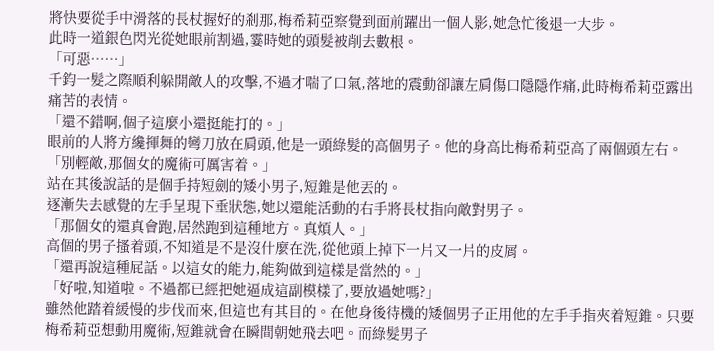將快要從手中滑落的長杖握好的剎那,梅希莉亞察覺到面前躍出一個人影,她急忙後退一大步。
此時一道銀色閃光從她眼前割過,霎時她的頭髮被削去數根。
「可惡……」
千鈞一髮之際順利躲開敵人的攻擊,不過才喘了口氣,落地的震動卻讓左肩傷口隱隱作痛,此時梅希莉亞露出痛苦的表情。
「還不錯啊,個子這麼小還挺能打的。」
眼前的人將方纔揮舞的彎刀放在肩頭,他是一頭綠髮的高個男子。他的身高比梅希莉亞高了兩個頭左右。
「別輕敵,那個女的魔術可厲害着。」
站在其後說話的是個手持短劍的矮小男子,短錐是他丟的。
逐漸失去感覺的左手呈現下垂狀態,她以還能活動的右手將長杖指向敵對男子。
「那個女的還真會跑,居然跑到這種地方。真煩人。」
高個的男子搔着頭,不知道是不是沒什麼在洗,從他頭上掉下一片又一片的皮屑。
「還再說這種屁話。以這女的能力,能夠做到這樣是當然的。」
「好啦,知道啦。不過都已經把她逼成這副模樣了,要放過她嗎?」
雖然他踏着緩慢的步伐而來,但這也有其目的。在他身後待機的矮個男子正用他的左手手指夾着短錐。只要梅希莉亞想動用魔術,短錐就會在瞬間朝她飛去吧。而綠髮男子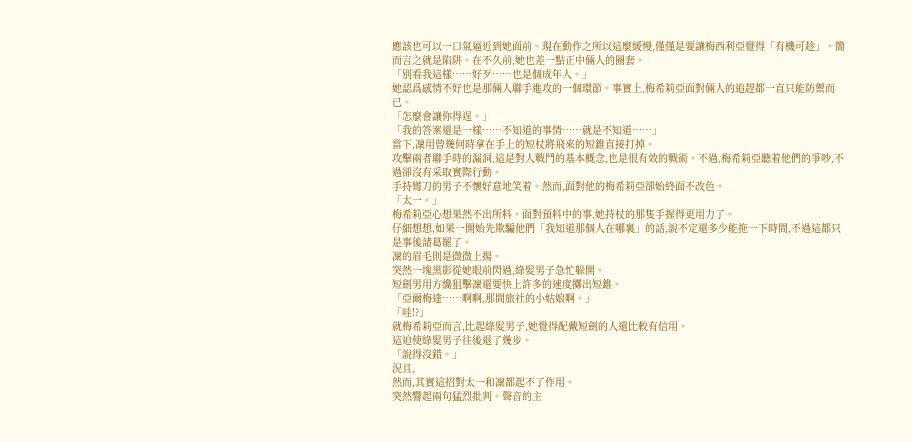應該也可以一口氣逼近到她面前。現在動作之所以這麼緩慢,僅僅是要讓梅西利亞覺得「有機可趁」。簡而言之就是陷阱。在不久前,她也差一點正中倆人的圈套。
「別看我這樣……好歹……也是個成年人。」
她認爲感情不好也是那倆人聯手進攻的一個環節。事實上,梅希莉亞面對倆人的追趕都一直只能防禦而已。
「怎麼會讓你得逞。」
「我的答案還是一樣……不知道的事情……就是不知道……」
當下,凜用曾幾何時拿在手上的短杖將飛來的短錐直接打掉。
攻擊兩者聯手時的漏洞,這是對人戰鬥的基本概念,也是很有效的戰術。不過,梅希莉亞聽着他們的爭吵,不過卻沒有采取實際行動。
手持彎刀的男子不懷好意地笑着。然而,面對他的梅希莉亞卻始終面不改色。
「太一。」
梅希莉亞心想果然不出所料。面對預料中的事,她持杖的那隻手握得更用力了。
仔細想想,如果一開始先欺騙他們「我知道那個人在哪裏」的話,說不定還多少能拖一下時間,不過這都只是事後諸葛罷了。
凜的眉毛則是微微上揚。
突然一塊黑影從她眼前閃過,綠髮男子急忙躲開。
短劍男用方纔狙擊凜還要快上許多的速度擲出短錐。
「亞爾梅達……啊啊,那間旅社的小姑娘啊。」
「哇!?」
就梅希莉亞而言,比起綠髮男子,她覺得配戴短劍的人還比較有信用。
這迫使綠髮男子往後退了幾步。
「說得沒錯。」
況且,
然而,其實這招對太一和凜都起不了作用。
突然響起兩句猛烈批判。聲音的主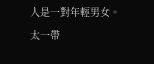人是一對年輕男女。
太一帶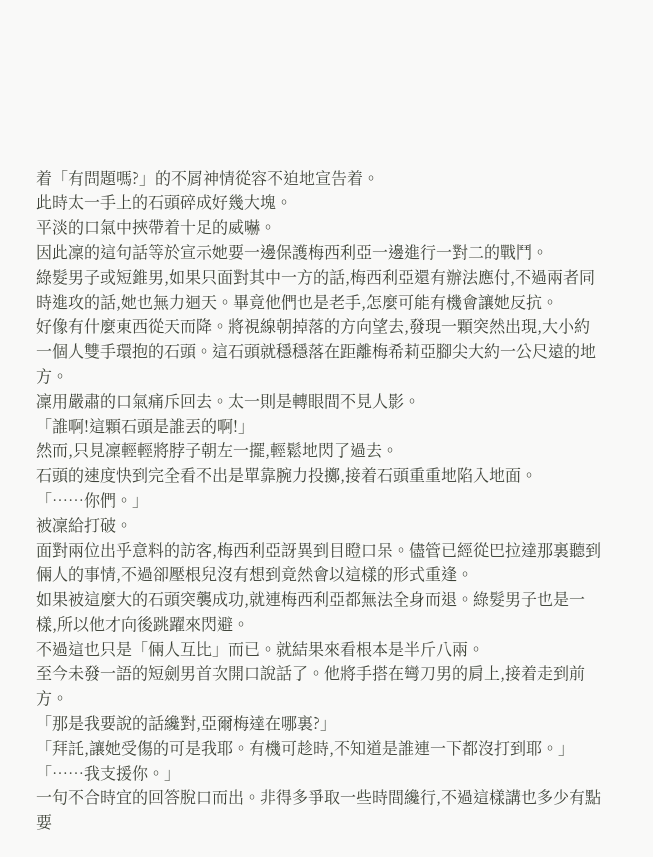着「有問題嗎?」的不屑神情從容不迫地宣告着。
此時太一手上的石頭碎成好幾大塊。
平淡的口氣中挾帶着十足的威嚇。
因此凜的這句話等於宣示她要一邊保護梅西利亞一邊進行一對二的戰鬥。
綠髮男子或短錐男,如果只面對其中一方的話,梅西利亞還有辦法應付,不過兩者同時進攻的話,她也無力迴天。畢竟他們也是老手,怎麼可能有機會讓她反抗。
好像有什麼東西從天而降。將視線朝掉落的方向望去,發現一顆突然出現,大小約一個人雙手環抱的石頭。這石頭就穩穩落在距離梅希莉亞腳尖大約一公尺遠的地方。
凜用嚴肅的口氣痛斥回去。太一則是轉眼間不見人影。
「誰啊!這顆石頭是誰丟的啊!」
然而,只見凜輕輕將脖子朝左一擺,輕鬆地閃了過去。
石頭的速度快到完全看不出是單靠腕力投擲,接着石頭重重地陷入地面。
「……你們。」
被凜給打破。
面對兩位出乎意料的訪客,梅西利亞訝異到目瞪口呆。儘管已經從巴拉達那裏聽到倆人的事情,不過卻壓根兒沒有想到竟然會以這樣的形式重逢。
如果被這麼大的石頭突襲成功,就連梅西利亞都無法全身而退。綠髮男子也是一樣,所以他才向後跳躍來閃避。
不過這也只是「倆人互比」而已。就結果來看根本是半斤八兩。
至今未發一語的短劍男首次開口說話了。他將手搭在彎刀男的肩上,接着走到前方。
「那是我要說的話纔對,亞爾梅達在哪裏?」
「拜託,讓她受傷的可是我耶。有機可趁時,不知道是誰連一下都沒打到耶。」
「……我支援你。」
一句不合時宜的回答脫口而出。非得多爭取一些時間纔行,不過這樣講也多少有點要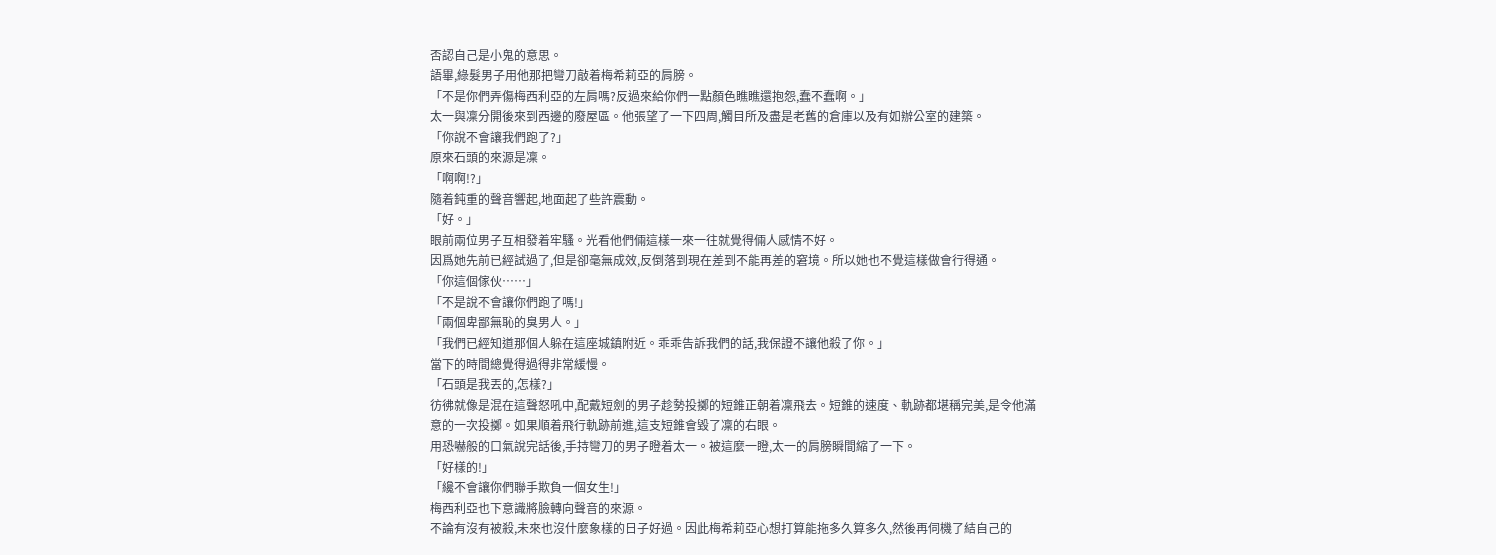否認自己是小鬼的意思。
語畢,綠髮男子用他那把彎刀敲着梅希莉亞的肩膀。
「不是你們弄傷梅西利亞的左肩嗎?反過來給你們一點顏色瞧瞧還抱怨,蠢不蠢啊。」
太一與凜分開後來到西邊的廢屋區。他張望了一下四周,觸目所及盡是老舊的倉庫以及有如辦公室的建築。
「你說不會讓我們跑了?」
原來石頭的來源是凜。
「啊啊!?」
隨着鈍重的聲音響起,地面起了些許震動。
「好。」
眼前兩位男子互相發着牢騷。光看他們倆這樣一來一往就覺得倆人感情不好。
因爲她先前已經試過了,但是卻毫無成效,反倒落到現在差到不能再差的窘境。所以她也不覺這樣做會行得通。
「你這個傢伙……」
「不是說不會讓你們跑了嗎!」
「兩個卑鄙無恥的臭男人。」
「我們已經知道那個人躲在這座城鎮附近。乖乖告訴我們的話,我保證不讓他殺了你。」
當下的時間總覺得過得非常緩慢。
「石頭是我丟的,怎樣?」
彷彿就像是混在這聲怒吼中,配戴短劍的男子趁勢投擲的短錐正朝着凜飛去。短錐的速度、軌跡都堪稱完美,是令他滿意的一次投擲。如果順着飛行軌跡前進,這支短錐會毀了凜的右眼。
用恐嚇般的口氣說完話後,手持彎刀的男子瞪着太一。被這麼一瞪,太一的肩膀瞬間縮了一下。
「好樣的!」
「纔不會讓你們聯手欺負一個女生!」
梅西利亞也下意識將臉轉向聲音的來源。
不論有沒有被殺,未來也沒什麼象樣的日子好過。因此梅希莉亞心想打算能拖多久算多久,然後再伺機了結自己的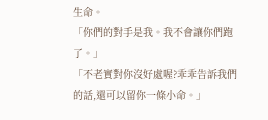生命。
「你們的對手是我。我不會讓你們跑了。」
「不老實對你沒好處喔?乖乖告訴我們的話,還可以留你一條小命。」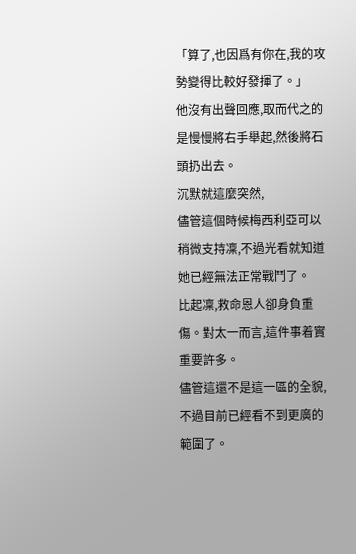「算了,也因爲有你在,我的攻勢變得比較好發揮了。」
他沒有出聲回應,取而代之的是慢慢將右手舉起,然後將石頭扔出去。
沉默就這麼突然,
儘管這個時候梅西利亞可以稍微支持凜,不過光看就知道她已經無法正常戰鬥了。
比起凜,救命恩人卻身負重傷。對太一而言,這件事着實重要許多。
儘管這還不是這一區的全貌,不過目前已經看不到更廣的範圍了。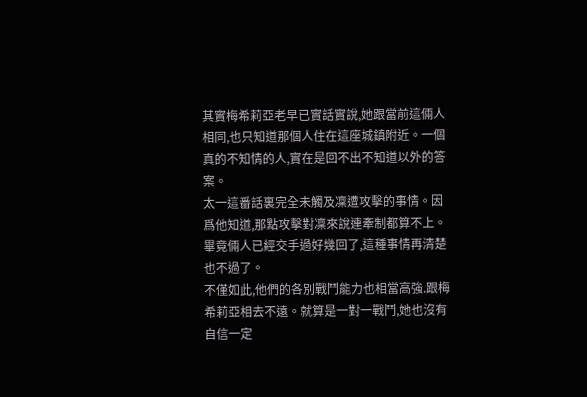其實梅希莉亞老早已實話實說,她跟當前這倆人相同,也只知道那個人住在這座城鎮附近。一個真的不知情的人,實在是回不出不知道以外的答案。
太一這番話裏完全未觸及凜遭攻擊的事情。因爲他知道,那點攻擊對凜來說連牽制都算不上。畢竟倆人已經交手過好幾回了,這種事情再清楚也不過了。
不僅如此,他們的各別戰鬥能力也相當高強.跟梅希莉亞相去不遠。就算是一對一戰鬥,她也沒有自信一定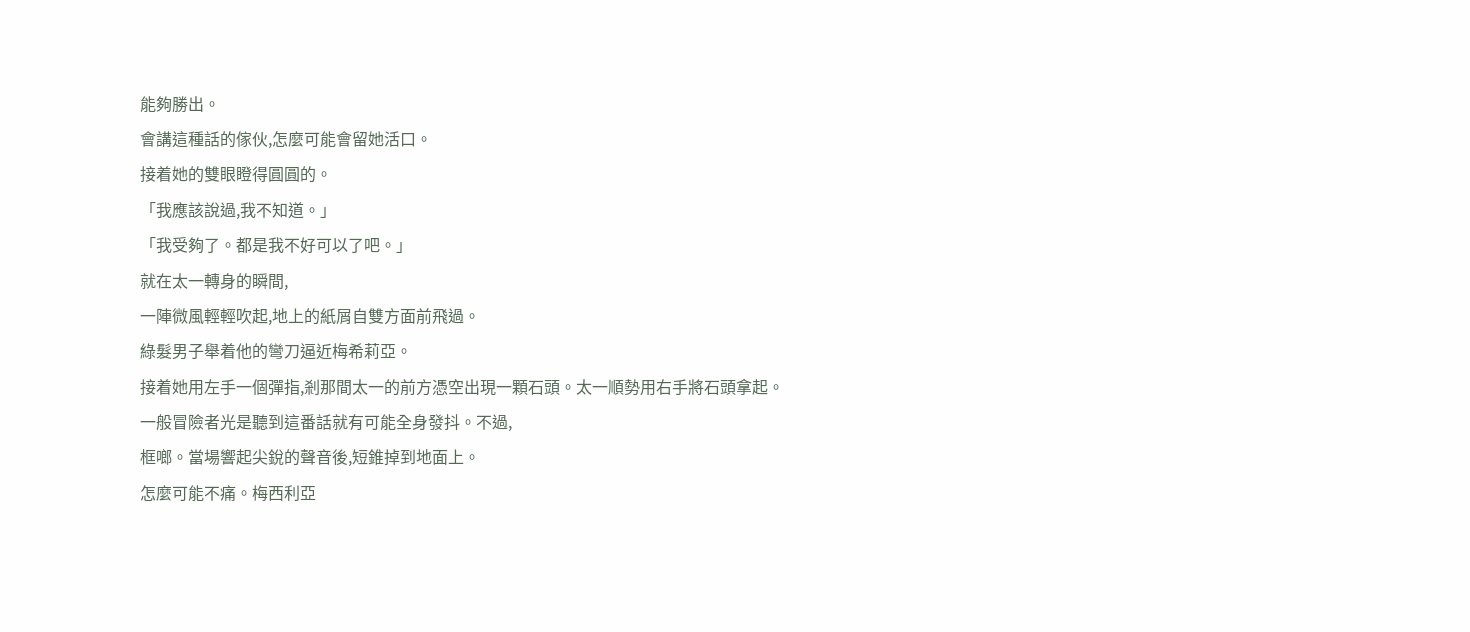能夠勝出。
會講這種話的傢伙,怎麼可能會留她活口。
接着她的雙眼瞪得圓圓的。
「我應該說過,我不知道。」
「我受夠了。都是我不好可以了吧。」
就在太一轉身的瞬間,
一陣微風輕輕吹起,地上的紙屑自雙方面前飛過。
綠髮男子舉着他的彎刀逼近梅希莉亞。
接着她用左手一個彈指,剎那間太一的前方憑空出現一顆石頭。太一順勢用右手將石頭拿起。
一般冒險者光是聽到這番話就有可能全身發抖。不過,
框啷。當場響起尖銳的聲音後,短錐掉到地面上。
怎麼可能不痛。梅西利亞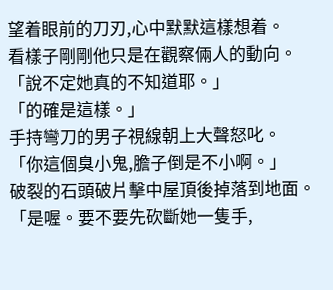望着眼前的刀刃,心中默默這樣想着。
看樣子剛剛他只是在觀察倆人的動向。
「說不定她真的不知道耶。」
「的確是這樣。」
手持彎刀的男子視線朝上大聲怒叱。
「你這個臭小鬼,膽子倒是不小啊。」
破裂的石頭破片擊中屋頂後掉落到地面。
「是喔。要不要先砍斷她一隻手,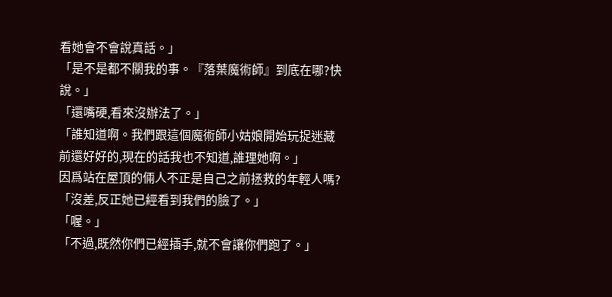看她會不會說真話。」
「是不是都不關我的事。『落葉魔術師』到底在哪?快說。」
「還嘴硬,看來沒辦法了。」
「誰知道啊。我們跟這個魔術師小姑娘開始玩捉迷藏前還好好的,現在的話我也不知道,誰理她啊。」
因爲站在屋頂的倆人不正是自己之前拯救的年輕人嗎?
「沒差,反正她已經看到我們的臉了。」
「喔。」
「不過,既然你們已經插手,就不會讓你們跑了。」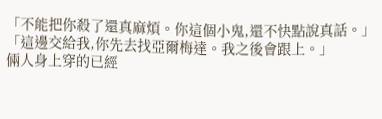「不能把你殺了還真麻煩。你這個小鬼,還不快點說真話。」
「這邊交給我,你先去找亞爾梅達。我之後會跟上。」
倆人身上穿的已經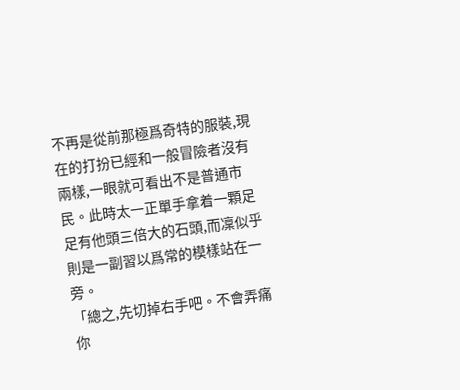不再是從前那極爲奇特的服裝,現在的打扮已經和一般冒險者沒有兩樣,一眼就可看出不是普通市民。此時太一正單手拿着一顆足足有他頭三倍大的石頭,而凜似乎則是一副習以爲常的模樣站在一旁。
「總之,先切掉右手吧。不會弄痛你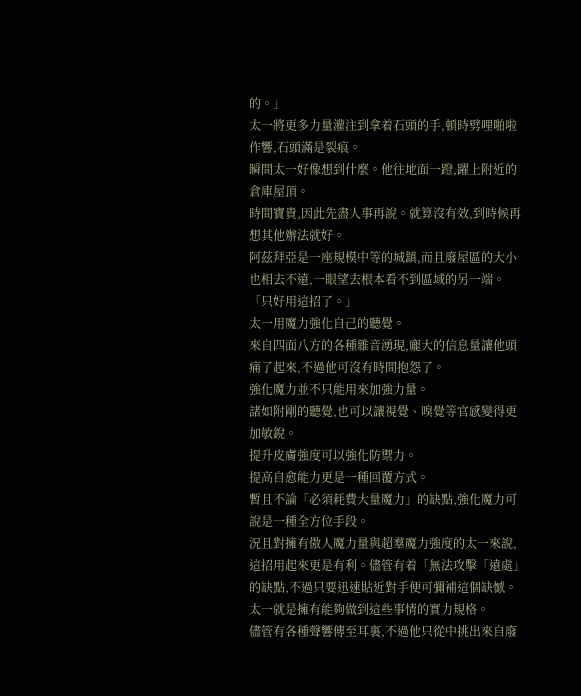的。」
太一將更多力量灌注到拿着石頭的手,頓時劈哩啪啦作響,石頭滿是裂痕。
瞬間太一好像想到什麼。他往地面一蹬,躍上附近的倉庫屋頂。
時間寶貴,因此先盡人事再說。就算沒有效,到時候再想其他辦法就好。
阿茲拜亞是一座規模中等的城鎮,而且廢屋區的大小也相去不遠,一眼望去根本看不到區域的另一端。
「只好用這招了。」
太一用魔力強化自己的聽覺。
來自四面八方的各種雜音湧現,龐大的信息量讓他頭痛了起來,不過他可沒有時間抱怨了。
強化魔力並不只能用來加強力量。
諸如附剛的聽覺,也可以讓視覺、嗅覺等官感變得更加敏銳。
提升皮膚強度可以強化防禦力。
提高自愈能力更是一種回覆方式。
暫且不論「必須耗費大量魔力」的缺點,強化魔力可說是一種全方位手段。
況且對擁有傲人魔力量與超羣魔力強度的太一來說,這招用起來更是有利。儘管有着「無法攻擊「遠處」的缺點,不過只要迅速貼近對手便可彌補這個缺憾。太一就是擁有能夠做到這些事情的實力規格。
儘管有各種聲響傳至耳裏,不過他只從中挑出來自廢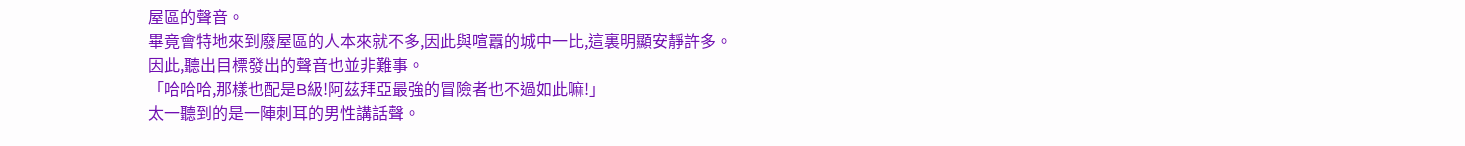屋區的聲音。
畢竟會特地來到廢屋區的人本來就不多,因此與喧囂的城中一比,這裏明顯安靜許多。
因此,聽出目標發出的聲音也並非難事。
「哈哈哈,那樣也配是B級!阿茲拜亞最強的冒險者也不過如此嘛!」
太一聽到的是一陣刺耳的男性講話聲。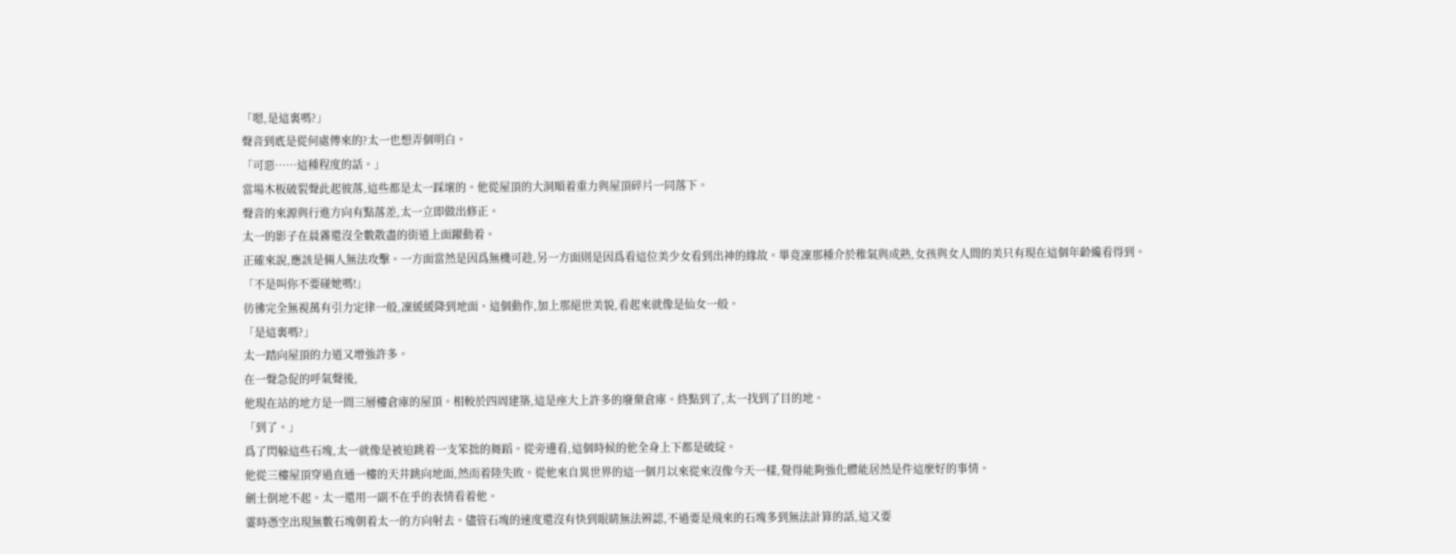「嗯,是這裏嗎?」
聲音到底是從何處傳來的?太一也想弄個明白。
「可惡……這種程度的話。」
當場木板破裂聲此起彼落,這些都是太一踩壞的。他從屋頂的大洞順着重力與屋頂碎片一同落下。
聲音的來源與行進方向有點落差,太一立即做出修正。
太一的影子在晨霧還沒全數散盡的街道上面躍動着。
正確來說,應該是倆人無法攻擊。一方面當然是因爲無機可趁,另一方面則是因爲看這位美少女看到出神的緣故。畢竟凜那種介於稚氣與成熟,女孩與女人間的美只有現在這個年齡纔看得到。
「不是叫你不要碰她嗎!」
彷彿完全無視萬有引力定律一般,凜緩緩降到地面。這個動作,加上那絕世美貌,看起來就像是仙女一般。
「是這裏嗎?」
太一踏向屋頂的力道又增強許多。
在一聲急促的呼氣聲後,
他現在站的地方是一間三層樓倉庫的屋頂。相較於四周建築,這是座大上許多的廢棄倉庫。終點到了,太一找到了目的地。
「到了。」
爲了閃躲這些石塊,太一就像是被迫跳着一支笨拙的舞蹈。從旁邊看,這個時候的他全身上下都是破綻。
他從三樓屋頂穿過直通一樓的天井跳向地面,然而着陸失敗。從他來自異世界的這一個月以來從來沒像今天一樣,覺得能夠強化體能居然是件這麼好的事情。
劍士倒地不起。太一還用一副不在乎的表情看着他。
霎時憑空出現無數石塊朝着太一的方向射去。儘管石塊的速度還沒有快到眼睛無法辨認,不過要是飛來的石塊多到無法計算的話,這又要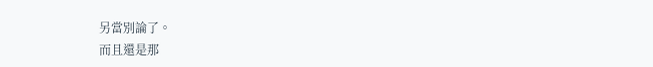另當別論了。
而且還是那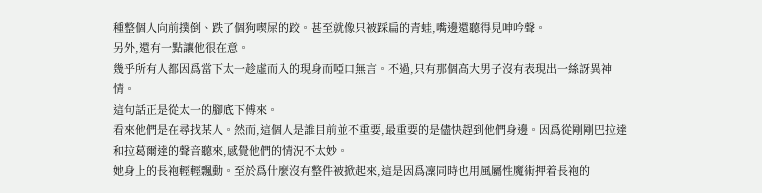種整個人向前撲倒、跌了個狗喫屎的跤。甚至就像只被踩扁的青蛙,嘴邊還聽得見呻吟聲。
另外,還有一點讓他很在意。
幾乎所有人都因爲當下太一趁虛而入的現身而啞口無言。不過,只有那個高大男子沒有表現出一絲訝異神情。
這句話正是從太一的腳底下傅來。
看來他們是在尋找某人。然而,這個人是誰目前並不重要,最重要的是儘快趕到他們身邊。因爲從剛剛巴拉達和拉葛爾達的聲音聽來,感覺他們的情況不太妙。
她身上的長袍輕輕飄動。至於爲什麼沒有整件被掀起來,這是因爲凜同時也用風屬性魔術押着長袍的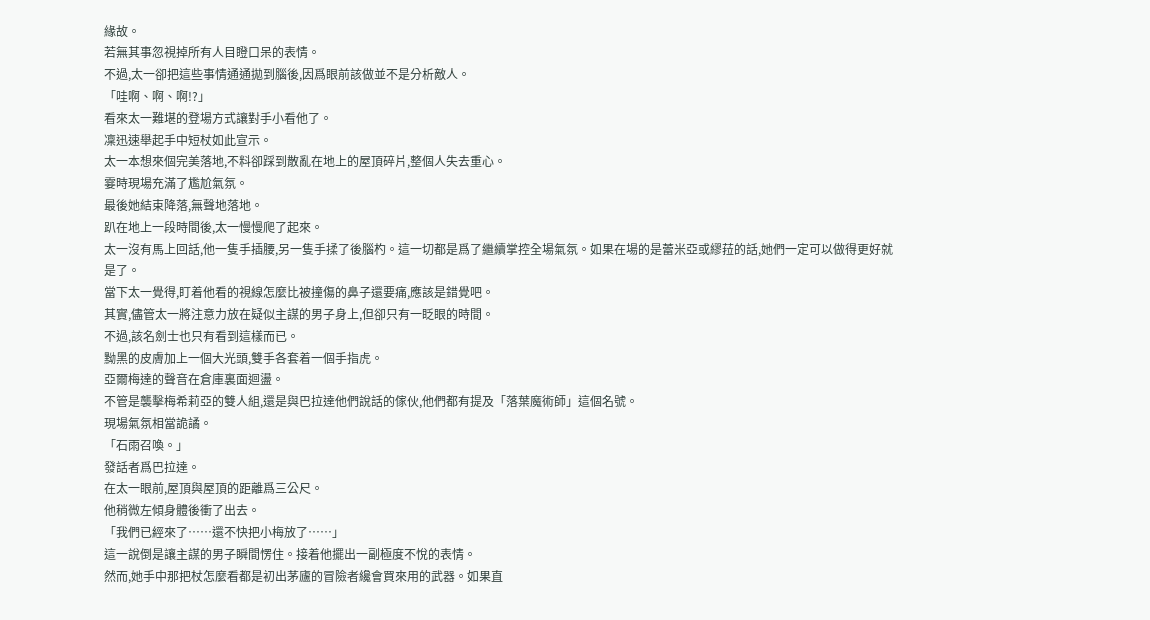緣故。
若無其事忽視掉所有人目瞪口呆的表情。
不過,太一卻把這些事情通通拋到腦後,因爲眼前該做並不是分析敵人。
「哇啊、啊、啊!?」
看來太一難堪的登場方式讓對手小看他了。
凜迅速舉起手中短杖如此宣示。
太一本想來個完美落地,不料卻踩到散亂在地上的屋頂碎片,整個人失去重心。
霎時現場充滿了尷尬氣氛。
最後她結束降落,無聲地落地。
趴在地上一段時間後,太一慢慢爬了起來。
太一沒有馬上回話,他一隻手插腰,另一隻手揉了後腦杓。這一切都是爲了繼續掌控全場氣氛。如果在場的是蕾米亞或繆菈的話,她們一定可以做得更好就是了。
當下太一覺得,盯着他看的視線怎麼比被撞傷的鼻子還要痛,應該是錯覺吧。
其實,儘管太一將注意力放在疑似主謀的男子身上,但卻只有一眨眼的時間。
不過,該名劍士也只有看到這樣而已。
黝黑的皮膚加上一個大光頭,雙手各套着一個手指虎。
亞爾梅達的聲音在倉庫裏面迴盪。
不管是襲擊梅希莉亞的雙人組,還是與巴拉達他們說話的傢伙,他們都有提及「落葉魔術師」這個名號。
現場氣氛相當詭譎。
「石雨召喚。」
發話者爲巴拉達。
在太一眼前,屋頂與屋頂的距離爲三公尺。
他稍微左傾身體後衝了出去。
「我們已經來了……還不快把小梅放了……」
這一說倒是讓主謀的男子瞬間愣住。接着他擺出一副極度不悅的表情。
然而,她手中那把杖怎麼看都是初出茅廬的冒險者纔會買來用的武器。如果直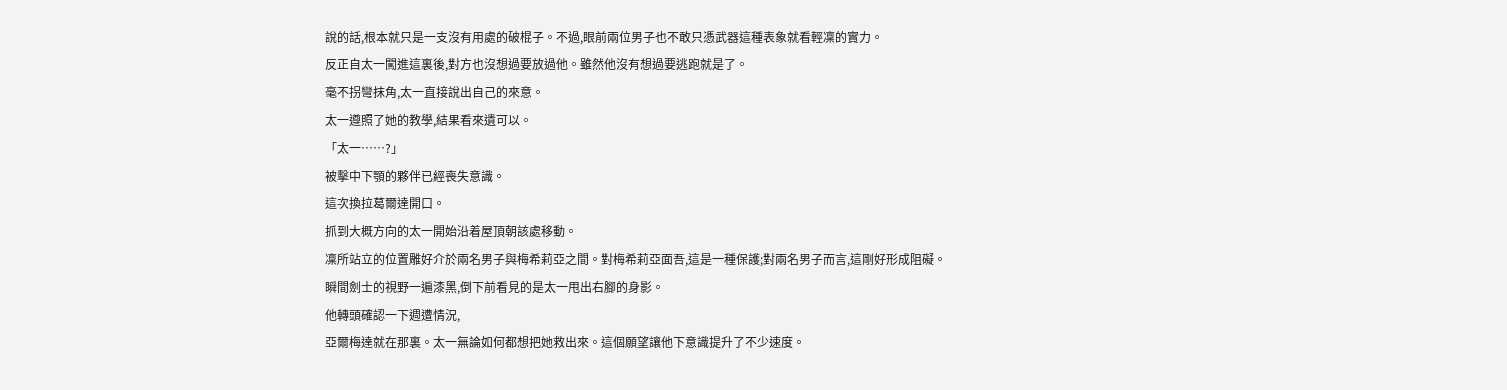說的話,根本就只是一支沒有用處的破棍子。不過,眼前兩位男子也不敢只憑武器這種表象就看輕凜的實力。
反正自太一闖進這裏後,對方也沒想過要放過他。雖然他沒有想過要逃跑就是了。
毫不拐彎抹角,太一直接說出自己的來意。
太一遵照了她的教學,結果看來遺可以。
「太一……?」
被擊中下顎的夥伴已經喪失意識。
這次換拉葛爾達開口。
抓到大概方向的太一開始沿着屋頂朝該處移動。
凜所站立的位置雕好介於兩名男子與梅希莉亞之間。對梅希莉亞面吾,這是一種保護;對兩名男子而言,這剛好形成阻礙。
瞬間劍士的視野一遍漆黑,倒下前看見的是太一甩出右腳的身影。
他轉頭確認一下週遭情況,
亞爾梅達就在那裏。太一無論如何都想把她救出來。這個願望讓他下意識提升了不少速度。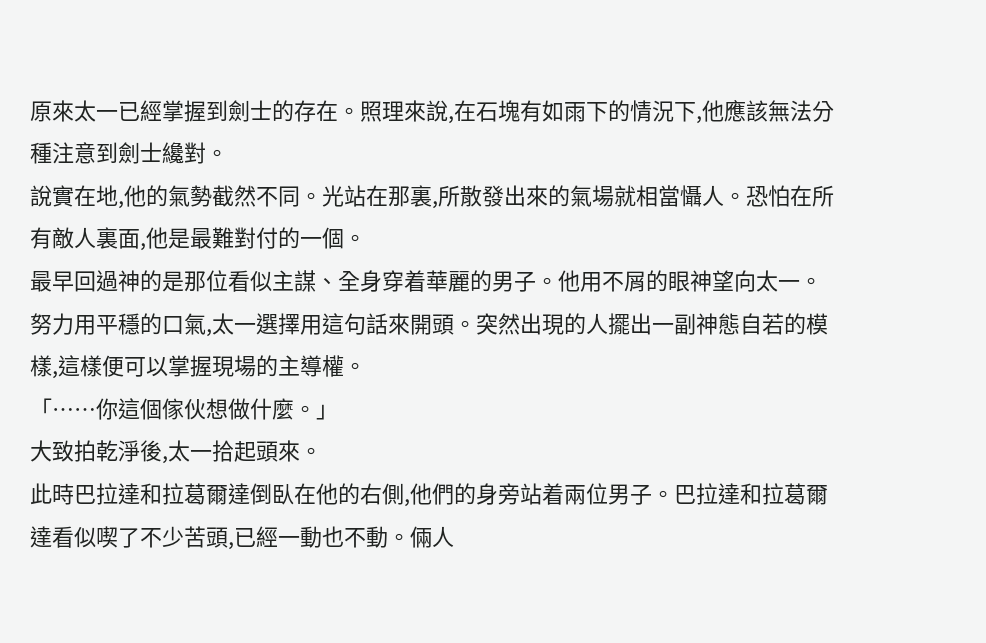原來太一已經掌握到劍士的存在。照理來說,在石塊有如雨下的情況下,他應該無法分種注意到劍士纔對。
說實在地,他的氣勢截然不同。光站在那裏,所散發出來的氣場就相當懾人。恐怕在所有敵人裏面,他是最難對付的一個。
最早回過神的是那位看似主謀、全身穿着華麗的男子。他用不屑的眼神望向太一。
努力用平穩的口氣,太一選擇用這句話來開頭。突然出現的人擺出一副神態自若的模樣,這樣便可以掌握現場的主導權。
「……你這個傢伙想做什麼。」
大致拍乾淨後,太一拾起頭來。
此時巴拉達和拉葛爾達倒臥在他的右側,他們的身旁站着兩位男子。巴拉達和拉葛爾達看似喫了不少苦頭,已經一動也不動。倆人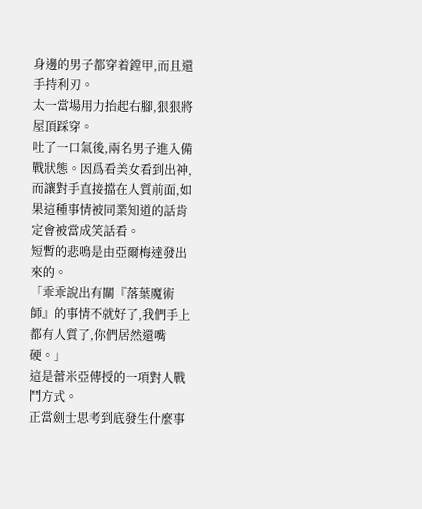身邊的男子都穿着鏜甲,而且還手持利刃。
太一當場用力抬起右腳,狠狠將屋頂踩穿。
吐了一口氣後,兩名男子進入備戰狀態。因爲看美女看到出神,而讓對手直接擋在人質前面,如果這種事情被同業知道的話肯定會被當成笑話看。
短暫的悲鳴是由亞爾梅達發出來的。
「乖乖說出有關『落葉魔術師』的事情不就好了,我們手上都有人質了,你們居然還嘴硬。」
這是蕾米亞傳授的一項對人戰鬥方式。
正當劍士思考到底發生什麼事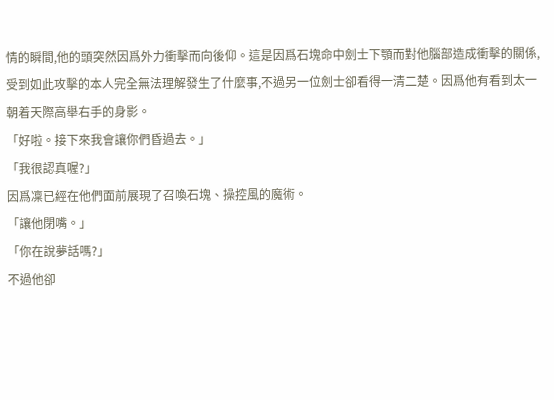情的瞬間,他的頭突然因爲外力衝擊而向後仰。這是因爲石塊命中劍士下顎而對他腦部造成衝擊的關係,受到如此攻擊的本人完全無法理解發生了什麼事,不過另一位劍士卻看得一清二楚。因爲他有看到太一朝着天際高舉右手的身影。
「好啦。接下來我會讓你們昏過去。」
「我很認真喔?」
因爲凜已經在他們面前展現了召喚石塊、操控風的魔術。
「讓他閉嘴。」
「你在說夢話嗎?」
不過他卻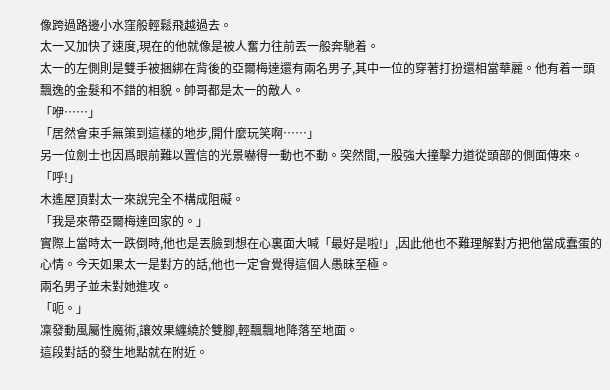像跨過路邊小水窪般輕鬆飛越過去。
太一又加快了速度,現在的他就像是被人奮力往前丟一般奔馳着。
太一的左側則是雙手被捆綁在背後的亞爾梅達還有兩名男子,其中一位的穿著打扮還相當華麗。他有着一頭飄逸的金髮和不錯的相貌。帥哥都是太一的敵人。
「咿……」
「居然會束手無策到這樣的地步,開什麼玩笑啊……」
另一位劍士也因爲眼前難以置信的光景嚇得一動也不動。突然間,一股強大撞擊力道從頭部的側面傳來。
「呼!」
木遙屋頂對太一來說完全不構成阻礙。
「我是來帶亞爾梅達回家的。」
實際上當時太一跌倒時,他也是丟臉到想在心裏面大喊「最好是啦!」,因此他也不難理解對方把他當成蠢蛋的心情。今天如果太一是對方的話,他也一定會覺得這個人愚昧至極。
兩名男子並未對她進攻。
「呃。」
凜發動風屬性魔術,讓效果纏繞於雙腳,輕飄飄地降落至地面。
這段對話的發生地點就在附近。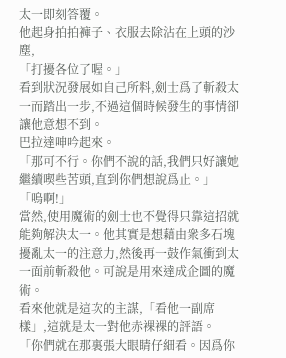太一即刻答覆。
他起身拍拍褲子、衣服去除沾在上頭的沙塵,
「打擾各位了喔。」
看到狀況發展如自己所料,劍士爲了斬殺太一而踏出一步,不過這個時候發生的事情卻讓他意想不到。
巴拉達呻吟起來。
「那可不行。你們不說的話,我們只好讓她繼續喫些苦頭,直到你們想說爲止。」
「嗚啊!」
當然,使用魔術的劍士也不覺得只靠這招就能夠解決太一。他其實是想藉由衆多石塊擾亂太一的注意力,然後再一鼓作氣衝到太一面前斬殺他。可說是用來達成企圖的魔術。
看來他就是這次的主謀,「看他一副席樣」,這就是太一對他赤裸裸的評語。
「你們就在那裏張大眼睛仔細看。因爲你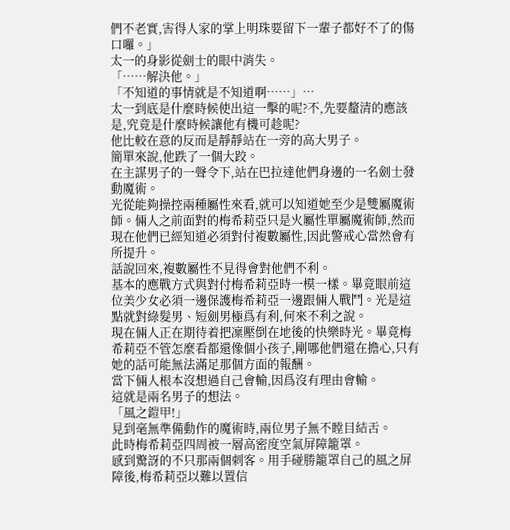們不老實,害得人家的掌上明珠要留下一輩子都好不了的傷口囉。」
太一的身影從劍士的眼中消失。
「……解決他。」
「不知道的事情就是不知道啊……」…
太一到底是什麼時候使出這一擊的呢?不,先要釐清的應該是,究竟是什麼時候讓他有機可趁呢?
他比較在意的反而是靜靜站在一旁的高大男子。
簡單來說,他跌了一個大跤。
在主謀男子的一聲令下,站在巴拉達他們身邊的一名劍士發動魔術。
光從能夠操控兩種屬性來看,就可以知道她至少是雙屬魔術師。倆人之前面對的梅希莉亞只是火屬性單屬魔術師,然而現在他們已經知道必須對付複數屬性,因此警戒心當然會有所提升。
話說回來,複數屬性不見得會對他們不利。
基本的應戰方式與對付梅希莉亞時一模一樣。畢竟眼前這位美少女必須一邊保護梅希莉亞一邊跟倆人戰鬥。光是這點就對綠髮男、短劍男極爲有利,何來不利之說。
現在倆人正在期待着把凜壓倒在地後的快樂時光。畢竟梅希莉亞不管怎麼看都還像個小孩子,剛哪他們還在擔心,只有她的話可能無法滿足那個方面的報酬。
當下倆人根本沒想過自己會輸,因爲沒有理由會輸。
這就是兩名男子的想法。
「風之鎧甲!」
見到毫無準備動作的魔術時,兩位男子無不瞠目結舌。
此時梅希莉亞四周被一層高密度空氣屏障籠罩。
感到驚訝的不只那兩個刺客。用手碰勝籠罩自己的風之屏障後,梅希莉亞以難以置信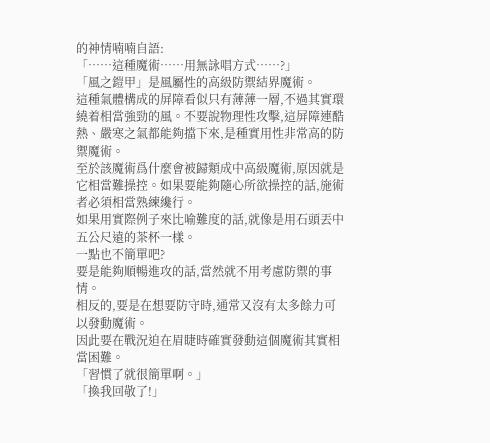的神情喃喃自語:
「……這種魔術……用無詠唱方式……?」
「風之鎧甲」是風屬性的高級防禦結界魔術。
這種氣體構成的屏障看似只有薄薄一層,不過其實環繞着相當強勁的風。不要說物理性攻擊,這屏障連酷熱、嚴寒之氣都能夠擋下來,是種實用性非常高的防禦魔術。
至於該魔術爲什麼會被歸類成中高級魔術,原因就是它相當難操控。如果要能夠隨心所欲操控的話,施術者必須相當熟練纔行。
如果用實際例子來比喻難度的話,就像是用石頭丟中五公尺遠的茶杯一樣。
一點也不簡單吧?
要是能夠順暢進攻的話,當然就不用考慮防禦的事情。
相反的,要是在想要防守時,通常又沒有太多餘力可以發動魔術。
因此要在戰況迫在眉睫時確實發動這個魔術其實相當困難。
「習慣了就很簡單啊。」
「換我回敬了!」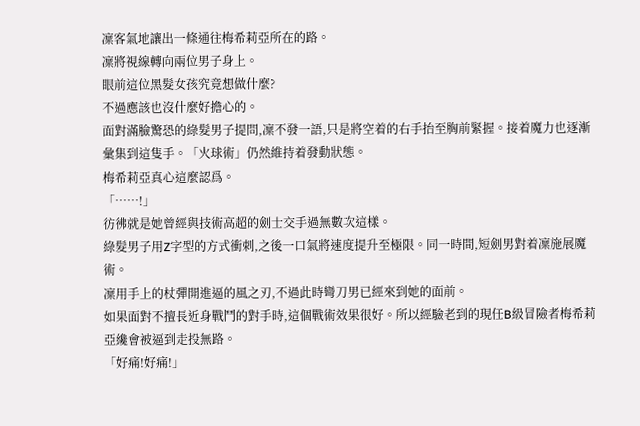凜客氣地讓出一條通往梅希莉亞所在的路。
凜將視線轉向兩位男子身上。
眼前這位黑髮女孩究竟想做什麼?
不過應該也沒什麼好擔心的。
面對滿臉驚恐的綠髮男子提問,凜不發一語,只是將空着的右手抬至胸前緊握。接着魔力也逐漸彙集到這隻手。「火球術」仍然維持着發動狀態。
梅希莉亞真心這麼認爲。
「……!」
彷彿就是她曾經與技術高超的劍士交手過無數次這樣。
綠髮男子用Z字型的方式衝刺,之後一口氣將速度提升至極限。同一時間,短劍男對着凜施展魔術。
凜用手上的杖彈開進逼的風之刃,不過此時彎刀男已經來到她的面前。
如果面對不擅長近身戰鬥的對手時,這個戰術效果很好。所以經驗老到的現任B級冒險者梅希莉亞纔會被逼到走投無路。
「好痛!好痛!」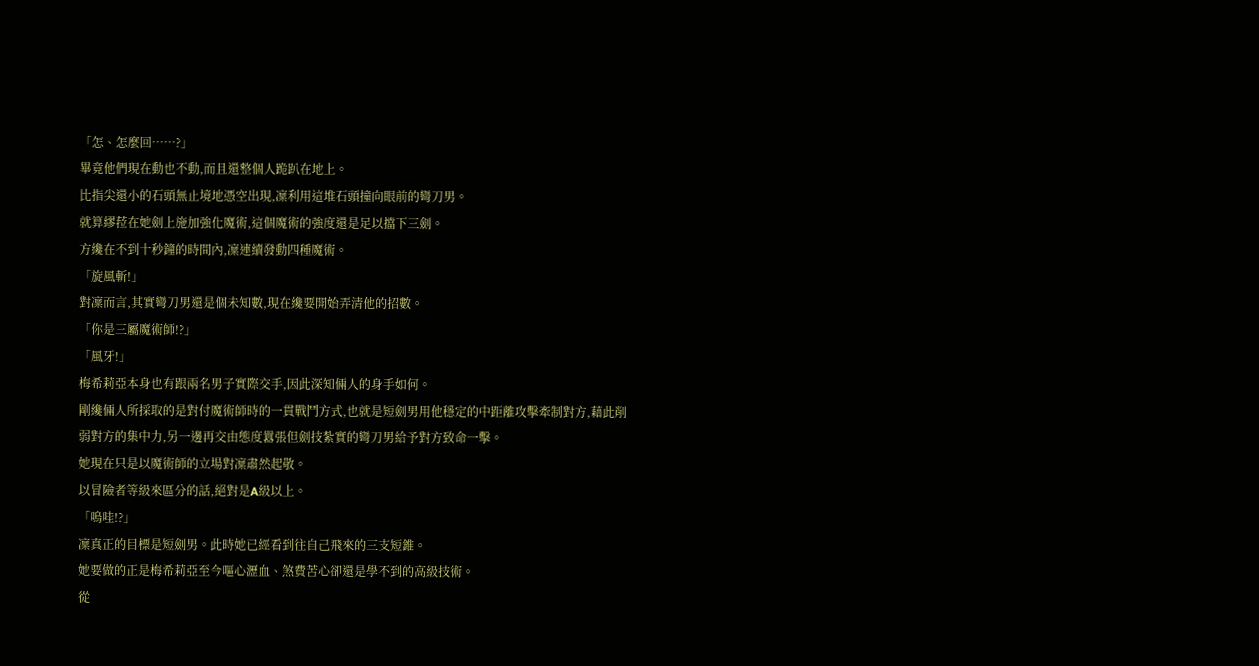「怎、怎麼回……?」
畢竟他們現在動也不動,而且還整個人跪趴在地上。
比指尖還小的石頭無止境地憑空出現,凜利用這堆石頭撞向眼前的彎刀男。
就算繆菈在她劍上施加強化魔術,這個魔術的強度還是足以擋下三劍。
方纔在不到十秒鐘的時間內,凜連續發動四種魔術。
「旋風斬!」
對凜而言,其實彎刀男還是個未知數,現在纔要開始弄清他的招數。
「你是三屬魔術師!?」
「風牙!」
梅希莉亞本身也有跟兩名男子實際交手,因此深知倆人的身手如何。
剛纔倆人所採取的是對付魔術師時的一貫戰鬥方式,也就是短劍男用他穩定的中距離攻擊牽制對方,藉此削弱對方的集中力,另一邊再交由態度囂張但劍技紮實的彎刀男給予對方致命一擊。
她現在只是以魔術師的立場對凜肅然起敬。
以冒險者等級來區分的話,絕對是A級以上。
「嗚哇!?」
凜真正的目標是短劍男。此時她已經看到往自己飛來的三支短錐。
她要做的正是梅希莉亞至今嘔心瀝血、煞費苦心卻還是學不到的高級技術。
從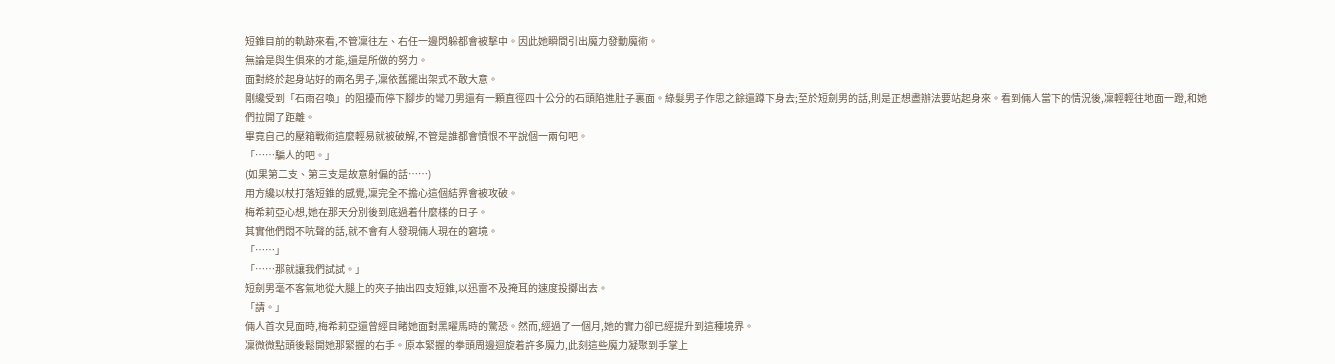短錐目前的軌跡來看,不管凜往左、右任一邊閃躲都會被擊中。因此她瞬間引出魔力發動魔術。
無論是與生俱來的才能,還是所做的努力。
面對終於起身站好的兩名男子,凜依舊擺出架式不敢大意。
剛纔受到「石雨召喚」的阻擾而停下腳步的彎刀男還有一顆直徑四十公分的石頭陷進肚子裏面。綠髮男子作思之餘還蹲下身去;至於短劍男的話,則是正想盡辦法要站起身來。看到倆人當下的情況後,凜輕輕往地面一蹬,和她們拉開了距離。
畢竟自己的壓箱戰術這麼輕易就被破解,不管是誰都會憤恨不平說個一兩句吧。
「……騙人的吧。」
(如果第二支、第三支是故意射偏的話……)
用方纔以杖打落短錐的感覺,凜完全不擔心這個結界會被攻破。
梅希莉亞心想,她在那天分別後到底過着什麼樣的日子。
其實他們悶不吭聲的話,就不會有人發現倆人現在的窘境。
「……」
「……那就讓我們試試。」
短劍男毫不客氣地從大腿上的夾子抽出四支短錐,以迅雷不及掩耳的速度投擲出去。
「請。」
倆人首次見面時,梅希莉亞還曾經目睹她面對黑曜馬時的驚恐。然而,經過了一個月,她的實力卻已經提升到這種境界。
凜微微點頭後鬆開她那緊握的右手。原本緊握的拳頭周邊迴旋着許多魔力,此刻這些魔力凝聚到手掌上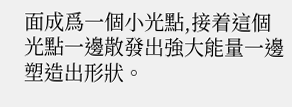面成爲一個小光點,接着這個光點一邊散發出強大能量一邊塑造出形狀。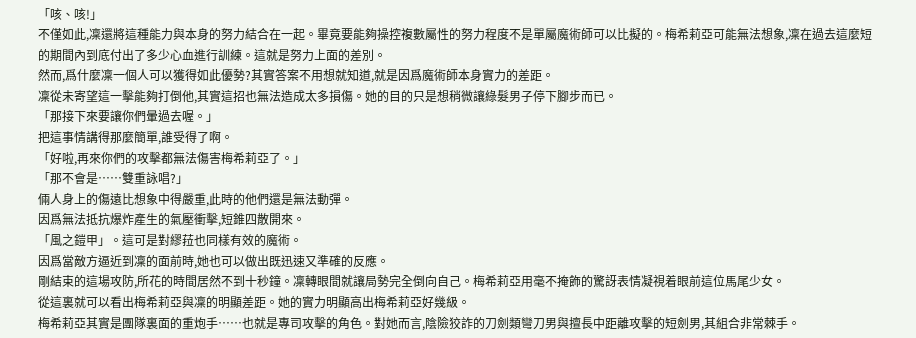「咳、咳!」
不僅如此,凜還將這種能力與本身的努力結合在一起。畢竟要能夠操控複數屬性的努力程度不是單屬魔術師可以比擬的。梅希莉亞可能無法想象,凜在過去這麼短的期間內到底付出了多少心血進行訓練。這就是努力上面的差別。
然而,爲什麼凜一個人可以獲得如此優勢?其實答案不用想就知道,就是因爲魔術師本身實力的差距。
凜從未寄望這一擊能夠打倒他,其實這招也無法造成太多損傷。她的目的只是想稍微讓綠髮男子停下腳步而已。
「那接下來要讓你們暈過去喔。」
把這事情講得那麼簡單,誰受得了啊。
「好啦,再來你們的攻擊都無法傷害梅希莉亞了。」
「那不會是……雙重詠唱?」
倆人身上的傷遠比想象中得嚴重,此時的他們還是無法動彈。
因爲無法抵抗爆炸產生的氣壓衝擊,短錐四散開來。
「風之鎧甲」。這可是對繆菈也同樣有效的魔術。
因爲當敵方逼近到凜的面前時,她也可以做出既迅速又準確的反應。
剛結束的這場攻防,所花的時間居然不到十秒鐘。凜轉眼間就讓局勢完全倒向自己。梅希莉亞用毫不掩飾的驚訝表情凝視着眼前這位馬尾少女。
從這裏就可以看出梅希莉亞與凜的明顯差距。她的實力明顯高出梅希莉亞好幾級。
梅希莉亞其實是團隊裏面的重炮手……也就是專司攻擊的角色。對她而言,陰險狡詐的刀劍類彎刀男與擅長中距離攻擊的短劍男,其組合非常棘手。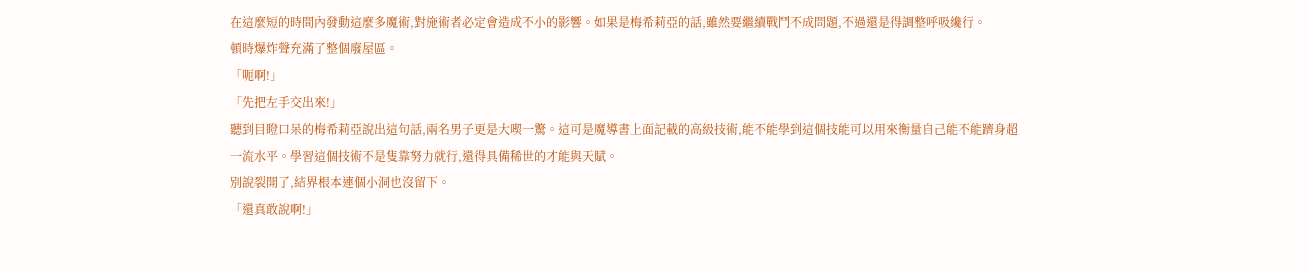在這麼短的時間內發動這麼多魔術,對施術者必定會造成不小的影響。如果是梅希莉亞的話,雖然要繼續戰鬥不成問題,不過還是得調整呼吸纔行。
頓時爆炸聲充滿了整個廢屋區。
「呃啊!」
「先把左手交出來!」
聽到目瞪口呆的梅希莉亞說出這句話,兩名男子更是大喫一驚。這可是魔導書上面記載的高級技術,能不能學到這個技能可以用來衡量自己能不能躋身超一流水平。學習這個技術不是隻靠努力就行,還得具備稀世的才能與天賦。
別說裂開了,結界根本連個小洞也沒留下。
「還真敢說啊!」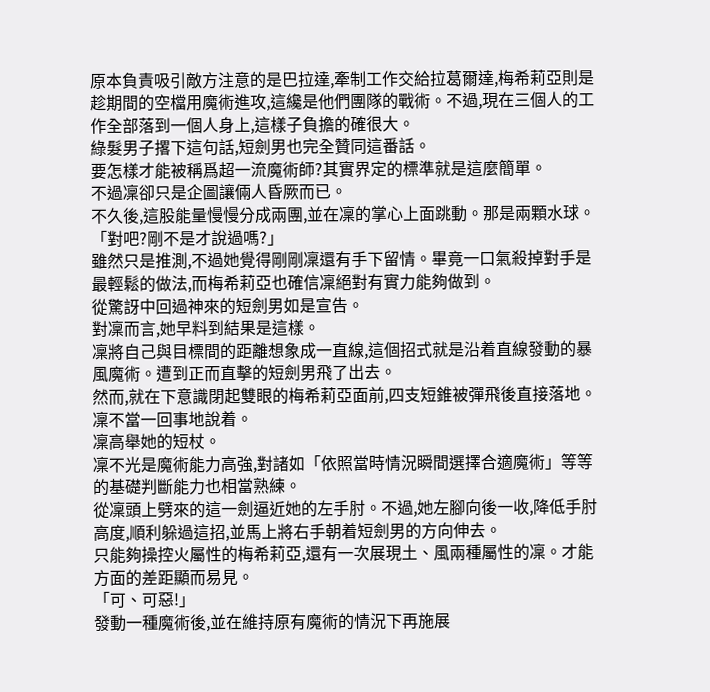原本負責吸引敵方注意的是巴拉達,牽制工作交給拉葛爾達,梅希莉亞則是趁期間的空檔用魔術進攻,這纔是他們團隊的戰術。不過,現在三個人的工作全部落到一個人身上,這樣子負擔的確很大。
綠髮男子撂下這句話,短劍男也完全贊同這番話。
要怎樣才能被稱爲超一流魔術師?其實界定的標準就是這麼簡單。
不過凜卻只是企圖讓倆人昏厥而已。
不久後,這股能量慢慢分成兩團,並在凜的掌心上面跳動。那是兩顆水球。
「對吧?剛不是才說過嗎?」
雖然只是推測,不過她覺得剛剛凜還有手下留情。畢竟一口氣殺掉對手是最輕鬆的做法,而梅希莉亞也確信凜絕對有實力能夠做到。
從驚訝中回過神來的短劍男如是宣告。
對凜而言,她早料到結果是這樣。
凜將自己與目標間的距離想象成一直線,這個招式就是沿着直線發動的暴風魔術。遭到正而直擊的短劍男飛了出去。
然而,就在下意識閉起雙眼的梅希莉亞面前,四支短錐被彈飛後直接落地。
凜不當一回事地說着。
凜高舉她的短杖。
凜不光是魔術能力高強,對諸如「依照當時情況瞬間選擇合適魔術」等等的基礎判斷能力也相當熟練。
從凜頭上劈來的這一劍逼近她的左手肘。不過,她左腳向後一收,降低手肘高度,順利躲過這招,並馬上將右手朝着短劍男的方向伸去。
只能夠操控火屬性的梅希莉亞,還有一次展現土、風兩種屬性的凜。才能方面的差距顯而易見。
「可、可惡!」
發動一種魔術後,並在維持原有魔術的情況下再施展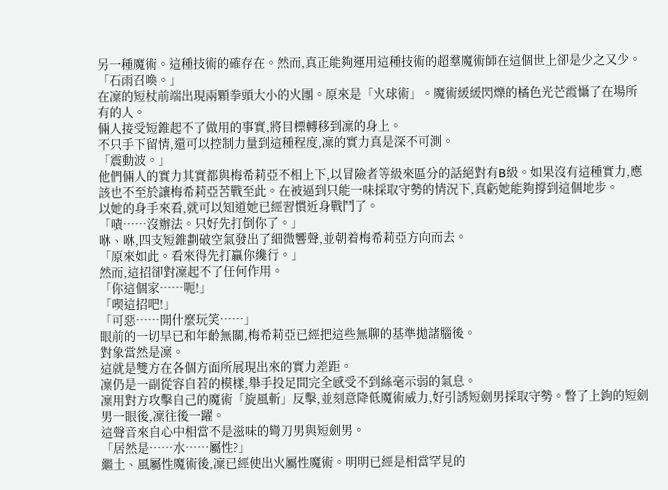另一種魔術。這種技術的確存在。然而,真正能夠運用這種技術的超羣魔術師在這個世上卻是少之又少。
「石雨召喚。」
在凜的短杖前端出現兩顆拳頭大小的火團。原來是「火球術」。魔術緩緩閃爍的橘色光芒霞懾了在場所有的人。
倆人接受短錐起不了做用的事實,將目標轉移到凜的身上。
不只手下留情,還可以控制力量到這種程度,凜的實力真是深不可測。
「震動波。」
他們倆人的實力其實都與梅希莉亞不相上下,以冒險者等級來區分的話絕對有B級。如果沒有這種實力,應該也不至於讓梅希莉亞苦戰至此。在被逼到只能一味採取守勢的情況下,真虧她能夠撐到這個地步。
以她的身手來看,就可以知道她已經習慣近身戰鬥了。
「嘖……沒辦法。只好先打倒你了。」
咻、咻,四支短錐劃破空氣發出了細微響聲,並朝着梅希莉亞方向而去。
「原來如此。看來得先打贏你纔行。」
然而,這招卻對凜起不了任何作用。
「你這個家……呃!」
「喫這招吧!」
「可惡……開什麼玩笑……」
眼前的一切早已和年齡無關,梅希莉亞已經把這些無聊的基準拋諸腦後。
對象當然是凜。
這就是雙方在各個方面所展現出來的實力差距。
凜仍是一副從容自若的模樣,舉手投足間完全感受不到絲毫示弱的氣息。
凜用對方攻擊自己的魔術「旋風斬」反擊,並刻意降低魔術威力,好引誘短劍男採取守勢。瞥了上鉤的短劍男一眼後,凜往後一躍。
這聲音來自心中相當不是滋味的彎刀男與短劍男。
「居然是……水……屬性?」
繼土、風屬性魔術後,凜已經使出火屬性魔術。明明已經是相當罕見的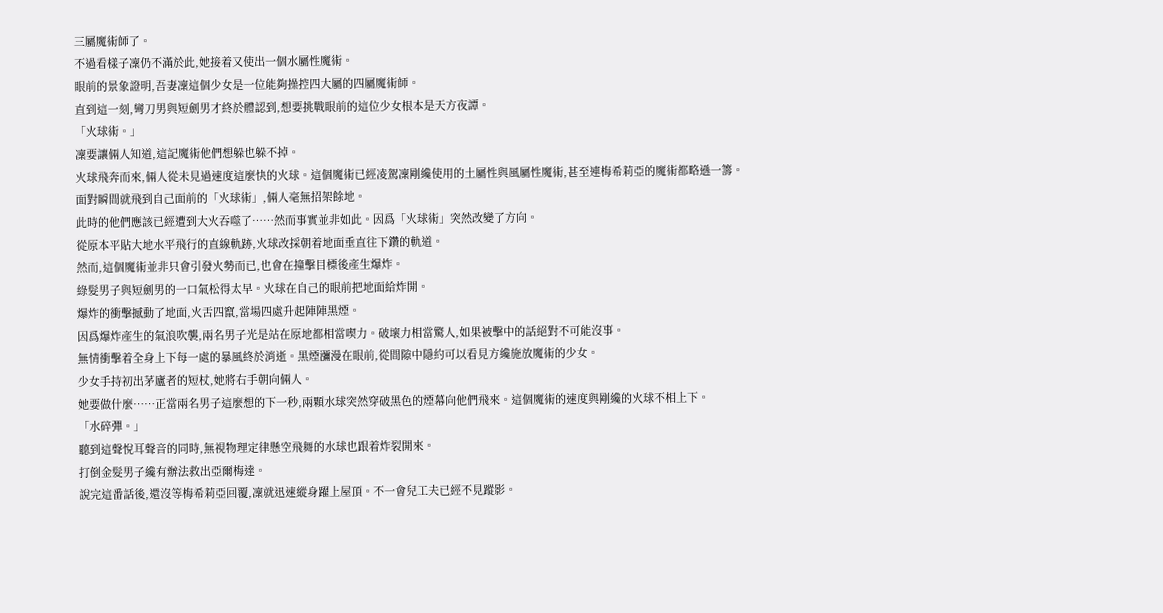三屬魔術師了。
不過看樣子凜仍不滿於此,她接着又使出一個水屬性魔術。
眼前的景象證明,吾妻凜這個少女是一位能夠操控四大屬的四屬魔術師。
直到這一刻,彎刀男與短劍男才終於體認到,想要挑戰眼前的這位少女根本是天方夜譚。
「火球術。」
凜要讓倆人知道,這記魔術他們想躲也躲不掉。
火球飛奔而來,倆人從未見過速度這麼快的火球。這個魔術已經凌駕凜剛纔使用的土屬性與風屬性魔術,甚至連梅希莉亞的魔術都略遜一籌。
面對瞬間就飛到自己面前的「火球術」,倆人毫無招架餘地。
此時的他們應該已經遭到大火吞噬了……然而事實並非如此。因爲「火球術」突然改變了方向。
從原本平貼大地水平飛行的直線軌跡,火球改採朝着地面垂直往下鑽的軌道。
然而,這個魔術並非只會引發火勢而已,也會在撞擊目標後產生爆炸。
綠髮男子與短劍男的一口氣松得太早。火球在自己的眼前把地面給炸開。
爆炸的衝擊撼動了地面,火舌四竄,當場四處升起陣陣黑煙。
因爲爆炸產生的氣浪吹襲,兩名男子光是站在原地都相當喫力。破壞力相當驚人,如果被擊中的話絕對不可能沒事。
無情衝擊着全身上下每一處的暴風終於消逝。黑煙瀰漫在眼前,從間隙中隱約可以看見方纔施放魔術的少女。
少女手持初出茅廬者的短杖,她將右手朝向倆人。
她要做什麼……正當兩名男子這麼想的下一秒,兩顆水球突然穿破黑色的煙幕向他們飛來。這個魔術的速度與剛纔的火球不相上下。
「水碎彈。」
聽到這聲悅耳聲音的同時,無視物理定律懸空飛舞的水球也跟着炸裂開來。
打倒金髮男子纔有辦法救出亞爾梅達。
說完這番話後,還沒等梅希莉亞回覆,凜就迅速縱身躍上屋頂。不一會兒工夫已經不見蹤影。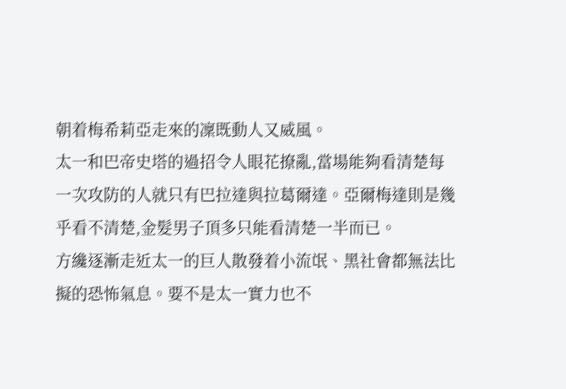朝着梅希莉亞走來的凜既動人又威風。
太一和巴帝史塔的過招令人眼花撩亂,當場能夠看清楚每一次攻防的人就只有巴拉達與拉葛爾達。亞爾梅達則是幾乎看不清楚,金髮男子頂多只能看清楚一半而已。
方纔逐漸走近太一的巨人散發着小流氓、黑社會都無法比擬的恐怖氣息。要不是太一實力也不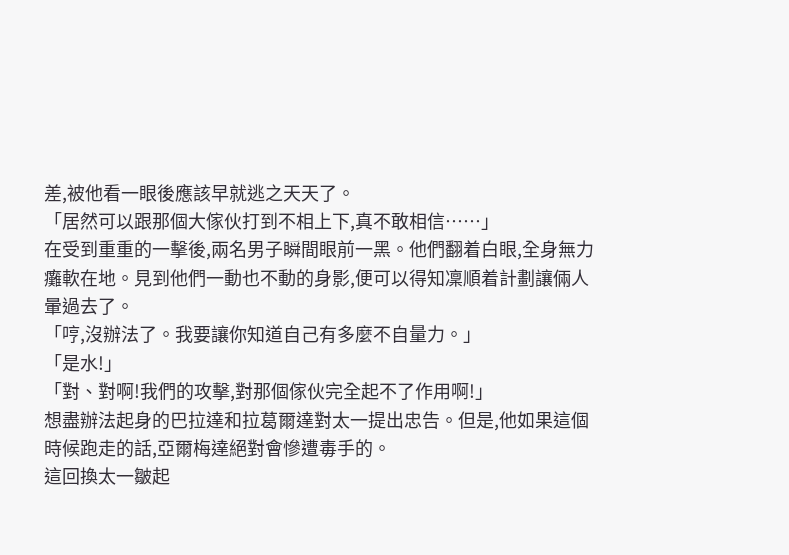差,被他看一眼後應該早就逃之天天了。
「居然可以跟那個大傢伙打到不相上下,真不敢相信……」
在受到重重的一擊後,兩名男子瞬間眼前一黑。他們翻着白眼,全身無力癱軟在地。見到他們一動也不動的身影,便可以得知凜順着計劃讓倆人暈過去了。
「哼,沒辦法了。我要讓你知道自己有多麼不自量力。」
「是水!」
「對、對啊!我們的攻擊,對那個傢伙完全起不了作用啊!」
想盡辦法起身的巴拉達和拉葛爾達對太一提出忠告。但是,他如果這個時候跑走的話,亞爾梅達絕對會慘遭毒手的。
這回換太一皺起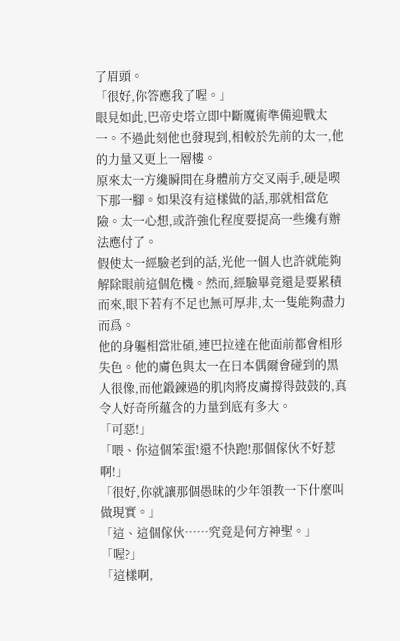了眉頭。
「很好,你答應我了喔。」
眼見如此,巴帝史塔立即中斷魔術準備迎戰太一。不過此刻他也發現到,相較於先前的太一,他的力量又更上一層樓。
原來太一方纔瞬間在身體前方交叉兩手,硬是喫下那一腳。如果沒有這樣做的話,那就相當危險。太一心想,或許強化程度要提高一些纔有辦法應付了。
假使太一經驗老到的話,光他一個人也許就能夠解除眼前這個危機。然而,經驗畢竟還是要累積而來,眼下若有不足也無可厚非,太一隻能夠盡力而爲。
他的身軀相當壯碩,連巴拉達在他面前都會相形失色。他的膚色與太一在日本偶爾會碰到的黑人很像,而他鍛鍊過的肌肉將皮膚撐得鼓鼓的,真令人好奇所蘊含的力量到底有多大。
「可惡!」
「喂、你這個笨蛋!還不快跑!那個傢伙不好惹啊!」
「很好,你就讓那個愚昧的少年領教一下什麼叫做現實。」
「這、這個傢伙……究竟是何方神聖。」
「喔?」
「這樣啊,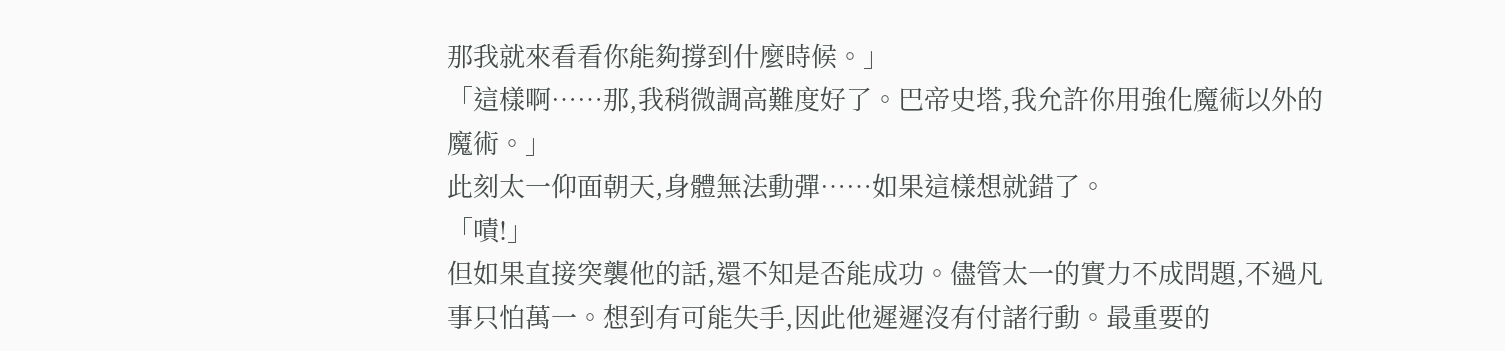那我就來看看你能夠撐到什麼時候。」
「這樣啊……那,我稍微調高難度好了。巴帝史塔,我允許你用強化魔術以外的魔術。」
此刻太一仰面朝天,身體無法動彈……如果這樣想就錯了。
「嘖!」
但如果直接突襲他的話,還不知是否能成功。儘管太一的實力不成問題,不過凡事只怕萬一。想到有可能失手,因此他遲遲沒有付諸行動。最重要的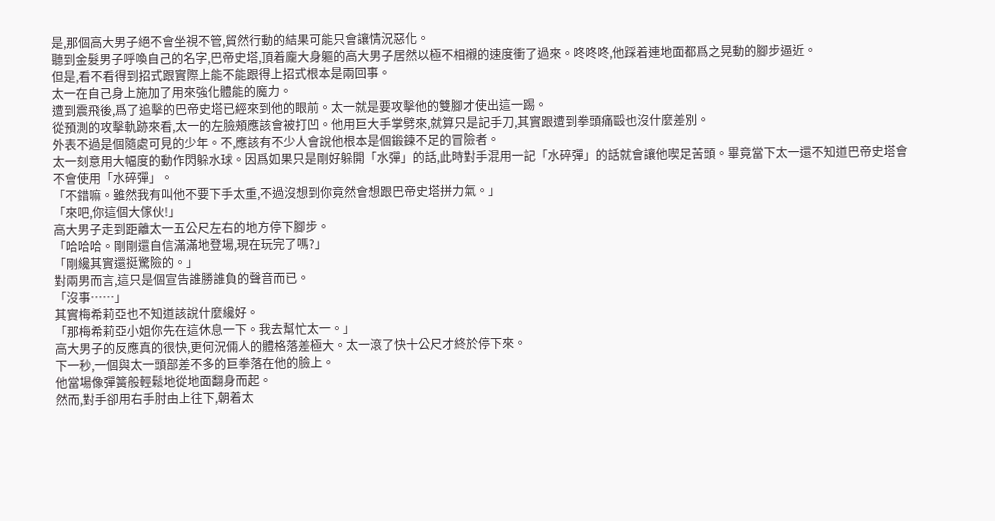是,那個高大男子絕不會坐視不管,貿然行動的結果可能只會讓情況惡化。
聽到金髮男子呼喚自己的名字,巴帝史塔,頂着龐大身軀的高大男子居然以極不相襯的速度衝了過來。咚咚咚,他踩着連地面都爲之晃動的腳步逼近。
但是,看不看得到招式跟實際上能不能跟得上招式根本是兩回事。
太一在自己身上施加了用來強化體能的魔力。
遭到震飛後,爲了追擊的巴帝史塔已經來到他的眼前。太一就是要攻擊他的雙腳才使出這一踢。
從預測的攻擊軌跡來看,太一的左臉頰應該會被打凹。他用巨大手掌劈來,就算只是記手刀,其實跟遭到拳頭痛毆也沒什麼差別。
外表不過是個隨處可見的少年。不,應該有不少人會說他根本是個鍛鍊不足的冒險者。
太一刻意用大幅度的動作閃躲水球。因爲如果只是剛好躲開「水彈」的話,此時對手混用一記「水碎彈」的話就會讓他喫足苦頭。畢竟當下太一還不知道巴帝史塔會不會使用「水碎彈」。
「不錯嘛。雖然我有叫他不要下手太重,不過沒想到你竟然會想跟巴帝史塔拼力氣。」
「來吧,你這個大傢伙!」
高大男子走到距離太一五公尺左右的地方停下腳步。
「哈哈哈。剛剛還自信滿滿地登場,現在玩完了嗎?」
「剛纔其實還挺驚險的。」
對兩男而言,這只是個宣告誰勝誰負的聲音而已。
「沒事……」
其實梅希莉亞也不知道該說什麼纔好。
「那梅希莉亞小姐你先在這休息一下。我去幫忙太一。」
高大男子的反應真的很快,更何況倆人的體格落差極大。太一滾了快十公尺才終於停下來。
下一秒,一個與太一頭部差不多的巨拳落在他的臉上。
他當場像彈簧般輕鬆地從地面翻身而起。
然而,對手卻用右手肘由上往下,朝着太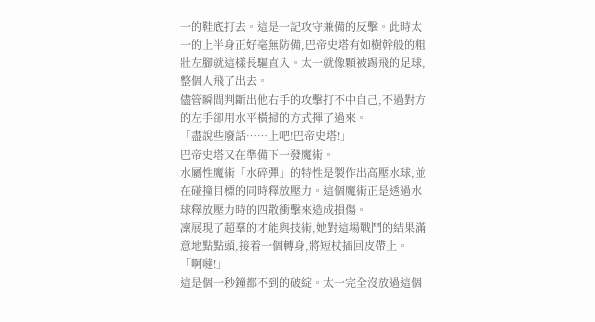一的鞋底打去。這是一記攻守兼備的反擊。此時太一的上半身正好毫無防備,巴帝史塔有如樹幹般的粗壯左腳就這樣長驅直入。太一就像顆被踢飛的足球,整個人飛了出去。
儘管瞬間判斷出他右手的攻擊打不中自己,不過對方的左手卻用水平橫掃的方式揮了過來。
「盡說些廢話……上吧!巴帝史塔!」
巴帝史塔又在準備下一發魔術。
水屬性魔術「水碎彈」的特性是製作出高壓水球,並在碰撞目標的同時釋放壓力。這個魔術正是透過水球釋放壓力時的四散衝擊來造成損傷。
凜展現了超羣的才能與技術,她對這場戰鬥的結果滿意地點點頭,接着一個轉身,將短杖插回皮帶上。
「啊噠!」
這是個一秒鐘都不到的破綻。太一完全沒放過這個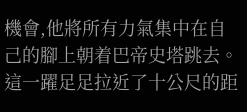機會,他將所有力氣集中在自己的腳上朝着巴帝史塔跳去。這一躍足足拉近了十公尺的距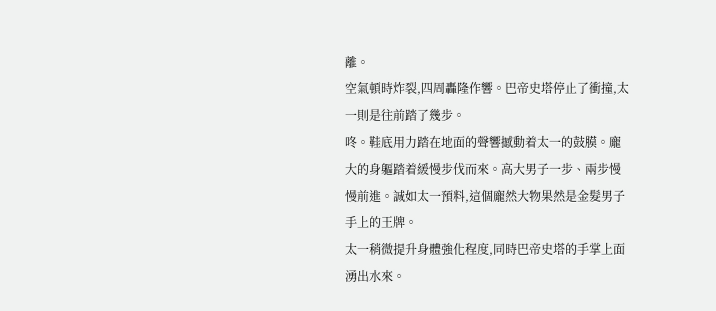離。
空氣頓時炸裂,四周轟隆作響。巴帝史塔停止了衝撞,太一則是往前踏了幾步。
咚。鞋底用力踏在地面的聲響撼動着太一的鼓膜。龐大的身軀踏着緩慢步伐而來。高大男子一步、兩步慢慢前進。誠如太一預料,這個龐然大物果然是金髮男子手上的王牌。
太一稍微提升身體強化程度,同時巴帝史塔的手掌上面湧出水來。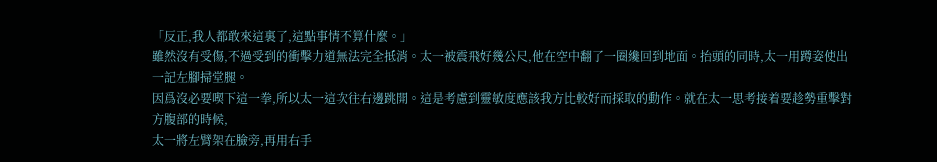「反正,我人都敢來這裏了,這點事情不算什麼。」
雖然沒有受傷,不過受到的衝擊力道無法完全抵消。太一被震飛好幾公尺,他在空中翻了一圈纔回到地面。抬頭的同時,太一用蹲姿使出一記左腳掃堂腿。
因爲沒必要喫下這一拳,所以太一這次往右邊跳開。這是考慮到靈敏度應該我方比較好而採取的動作。就在太一思考接着要趁勢重擊對方腹部的時候,
太一將左臂架在臉旁,再用右手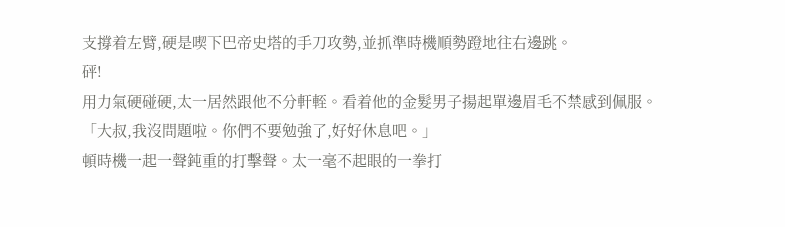支撐着左臂,硬是喫下巴帝史塔的手刀攻勢,並抓準時機順勢蹬地往右邊跳。
砰!
用力氣硬碰硬,太一居然跟他不分軒輊。看着他的金髮男子揚起單邊眉毛不禁感到佩服。
「大叔,我沒問題啦。你們不要勉強了,好好休息吧。」
頓時機一起一聲鈍重的打擊聲。太一毫不起眼的一拳打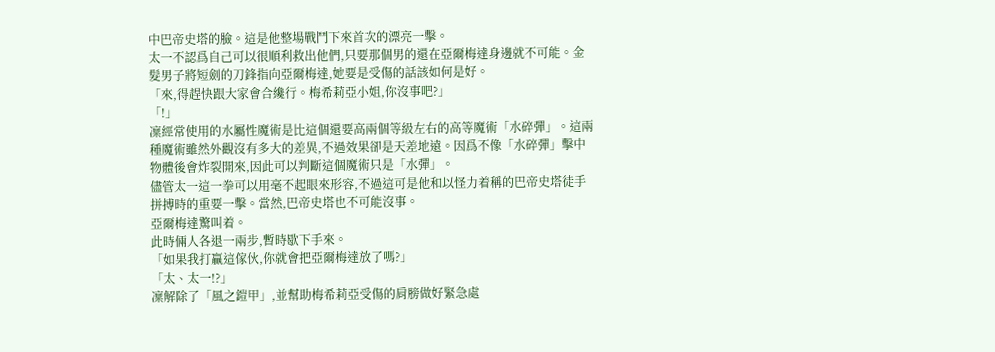中巴帝史塔的臉。這是他整場戰鬥下來首次的漂亮一擊。
太一不認爲自己可以很順利救出他們,只要那個男的還在亞爾梅達身邊就不可能。金髮男子將短劍的刀鋒指向亞爾梅達,她要是受傷的話該如何是好。
「來,得趕快跟大家會合纔行。梅希莉亞小姐,你沒事吧?」
「!」
凜經常使用的水屬性魔術是比這個還要高兩個等級左右的高等魔術「水碎彈」。這兩種魔術雖然外觀沒有多大的差異,不過效果卻是天差地遠。因爲不像「水碎彈」擊中物體後會炸裂開來,因此可以判斷這個魔術只是「水彈」。
儘管太一這一拳可以用毫不起眼來形容,不過這可是他和以怪力着稱的巴帝史塔徒手拼搏時的重要一擊。當然,巴帝史塔也不可能沒事。
亞爾梅達驚叫着。
此時倆人各退一兩步,暫時歇下手來。
「如果我打贏這傢伙,你就會把亞爾梅達放了嗎?」
「太、太一!?」
凜解除了「風之鎧甲」,並幫助梅希莉亞受傷的肩膀做好緊急處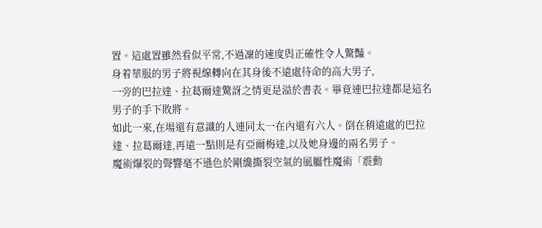置。這處置雖然看似平常,不過凜的速度與正確性令人驚豔。
身着華服的男子將視線轉向在其身後不遠處待命的高大男子,
一旁的巴拉達、拉葛爾達驚訝之情更是溢於書表。畢竟連巴拉達都是這名男子的手下敗將。
如此一來,在場還有意識的人連同太一在內還有六人。倒在稍遠處的巴拉達、拉葛爾達,再遠一點則是有亞爾梅達,以及她身邊的兩名男子。
魔術爆裂的聲響毫不遜色於剛纔撕裂空氣的風屬性魔術「震動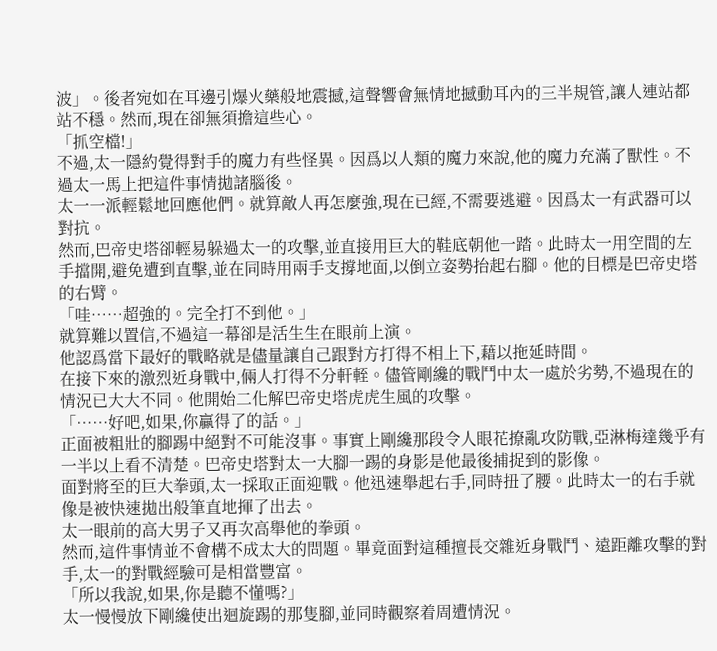波」。後者宛如在耳邊引爆火藥般地震撼,這聲響會無情地撼動耳內的三半規管,讓人連站都站不穩。然而,現在卻無須擔這些心。
「抓空檔!」
不過,太一隱約覺得對手的魔力有些怪異。因爲以人類的魔力來說,他的魔力充滿了獸性。不過太一馬上把這件事情拋諸腦後。
太一一派輕鬆地回應他們。就算敵人再怎麼強,現在已經,不需要逃避。因爲太一有武器可以對抗。
然而,巴帝史塔卻輕易躲過太一的攻擊,並直接用巨大的鞋底朝他一踏。此時太一用空間的左手擋開,避免遭到直擊,並在同時用兩手支撐地面,以倒立姿勢抬起右腳。他的目標是巴帝史塔的右臂。
「哇……超強的。完全打不到他。」
就算難以置信,不過這一幕卻是活生生在眼前上演。
他認爲當下最好的戰略就是儘量讓自己跟對方打得不相上下,藉以拖延時間。
在接下來的激烈近身戰中,倆人打得不分軒輊。儘管剛纔的戰鬥中太一處於劣勢,不過現在的情況已大大不同。他開始二化解巴帝史塔虎虎生風的攻擊。
「……好吧,如果,你贏得了的話。」
正面被粗壯的腳踢中絕對不可能沒事。事實上剛纔那段令人眼花撩亂攻防戰,亞淋梅達幾乎有一半以上看不清楚。巴帝史塔對太一大腳一踢的身影是他最後捕捉到的影像。
面對將至的巨大拳頭,太一採取正面迎戰。他迅速舉起右手,同時扭了腰。此時太一的右手就像是被快速拋出般筆直地揮了出去。
太一眼前的高大男子又再次高舉他的拳頭。
然而,這件事情並不會構不成太大的問題。畢竟面對這種擅長交雜近身戰鬥、遠距離攻擊的對手,太一的對戰經驗可是相當豐富。
「所以我說,如果,你是聽不懂嗎?」
太一慢慢放下剛纔使出迴旋踢的那隻腳,並同時觀察着周遭情況。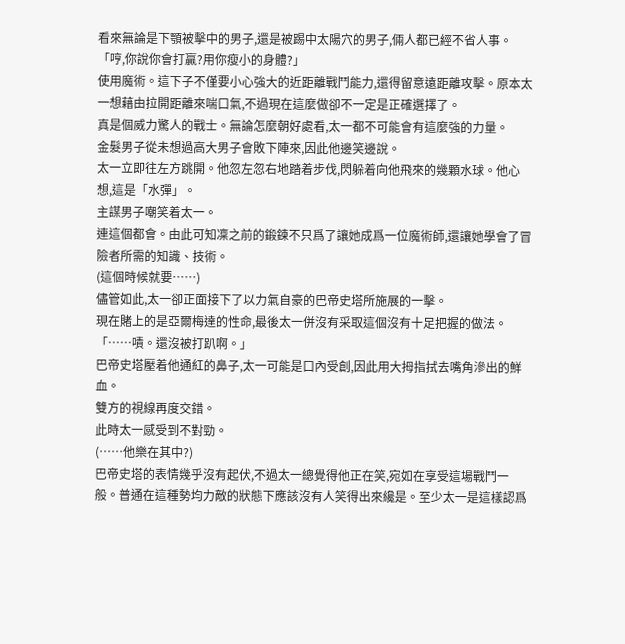看來無論是下顎被擊中的男子,還是被踢中太陽穴的男子,倆人都已經不省人事。
「哼,你說你會打贏?用你瘦小的身體?」
使用魔術。這下子不僅要小心強大的近距離戰鬥能力,還得留意遠距離攻擊。原本太一想藉由拉開距離來喘口氣,不過現在這麼做卻不一定是正確選擇了。
真是個威力驚人的戰士。無論怎麼朝好處看,太一都不可能會有這麼強的力量。
金髮男子從未想過高大男子會敗下陣來,因此他邊笑邊說。
太一立即往左方跳開。他忽左忽右地踏着步伐,閃躲着向他飛來的幾顆水球。他心想,這是「水彈」。
主謀男子嘲笑着太一。
連這個都會。由此可知凜之前的鍛鍊不只爲了讓她成爲一位魔術師,還讓她學會了冒險者所需的知識、技術。
(這個時候就要……)
儘管如此,太一卻正面接下了以力氣自豪的巴帝史塔所施展的一擊。
現在賭上的是亞爾梅達的性命,最後太一併沒有采取這個沒有十足把握的做法。
「……嘖。還沒被打趴啊。」
巴帝史塔壓着他通紅的鼻子,太一可能是口內受創,因此用大拇指拭去嘴角滲出的鮮血。
雙方的視線再度交錯。
此時太一感受到不對勁。
(……他樂在其中?)
巴帝史塔的表情幾乎沒有起伏,不過太一總覺得他正在笑,宛如在享受這場戰鬥一般。普通在這種勢均力敵的狀態下應該沒有人笑得出來纔是。至少太一是這樣認爲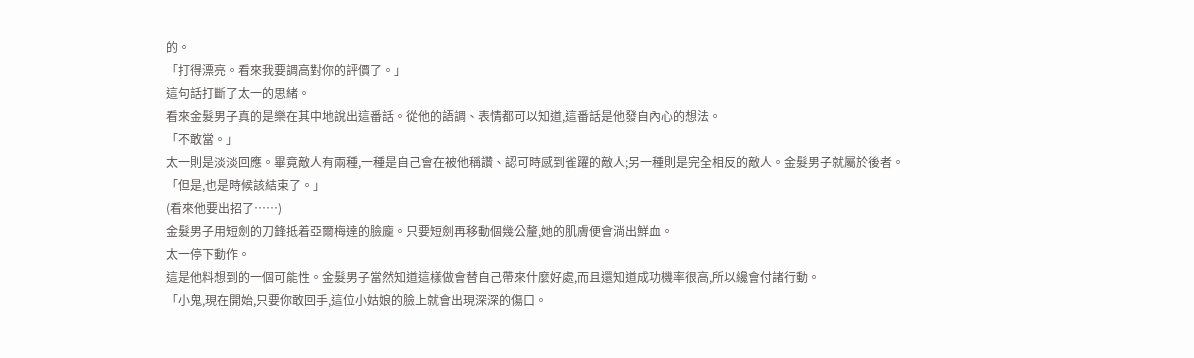的。
「打得漂亮。看來我要調高對你的評價了。」
這句話打斷了太一的思緒。
看來金髮男子真的是樂在其中地說出這番話。從他的語調、表情都可以知道,這番話是他發自內心的想法。
「不敢當。」
太一則是淡淡回應。畢竟敵人有兩種,一種是自己會在被他稱讚、認可時感到雀躍的敵人;另一種則是完全相反的敵人。金髮男子就屬於後者。
「但是,也是時候該結束了。」
(看來他要出招了……)
金髮男子用短劍的刀鋒抵着亞爾梅達的臉龐。只要短劍再移動個幾公釐,她的肌膚便會淌出鮮血。
太一停下動作。
這是他料想到的一個可能性。金髮男子當然知道這樣做會替自己帶來什麼好處,而且還知道成功機率很高,所以纔會付諸行動。
「小鬼,現在開始,只要你敢回手,這位小姑娘的臉上就會出現深深的傷口。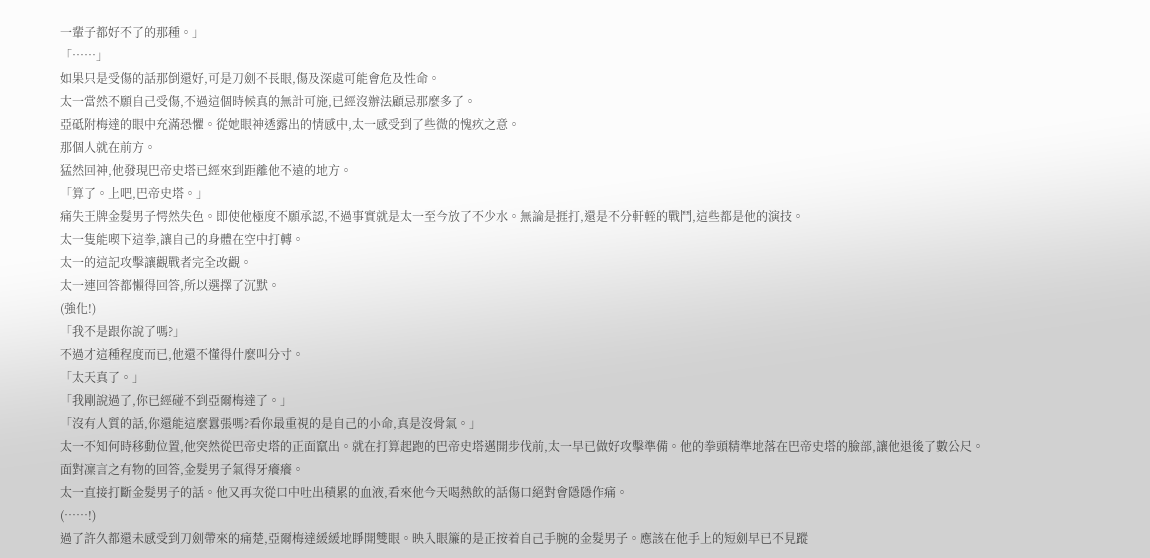一輩子都好不了的那種。」
「……」
如果只是受傷的話那倒還好,可是刀劍不長眼,傷及深處可能會危及性命。
太一當然不願自己受傷,不過這個時候真的無計可施,已經沒辦法顧忌那麼多了。
亞砥附梅達的眼中充滿恐懼。從她眼神透露出的情感中,太一感受到了些微的愧疚之意。
那個人就在前方。
猛然回神,他發現巴帝史塔已經來到距離他不遠的地方。
「算了。上吧,巴帝史塔。」
痛失王牌金髮男子愕然失色。即使他極度不願承認,不過事實就是太一至今放了不少水。無論是捱打,還是不分軒輊的戰鬥,這些都是他的演技。
太一隻能喫下這拳,讓自己的身體在空中打轉。
太一的這記攻擊讓觀戰者完全改觀。
太一連回答都懶得回答,所以選擇了沉默。
(強化!)
「我不是跟你說了嗎?」
不過才這種程度而已,他還不懂得什麼叫分寸。
「太天真了。」
「我剛說過了,你已經碰不到亞爾梅達了。」
「沒有人質的話,你還能這麼囂張嗎?看你最重視的是自己的小命,真是沒骨氣。」
太一不知何時移動位置,他突然從巴帝史塔的正面竄出。就在打算起跑的巴帝史塔邁開步伐前,太一早已做好攻擊準備。他的拳頭精準地落在巴帝史塔的臉部,讓他退後了數公尺。
面對凜言之有物的回答,金髮男子氣得牙癢癢。
太一直接打斷金髮男子的話。他又再次從口中吐出積累的血液,看來他今天喝熱飲的話傷口絕對會隱隱作痛。
(……!)
過了許久都還未感受到刀劍帶來的痛楚,亞爾梅達緩緩地睜開雙眼。映入眼簾的是正按着自己手腕的金髮男子。應該在他手上的短劍早已不見蹤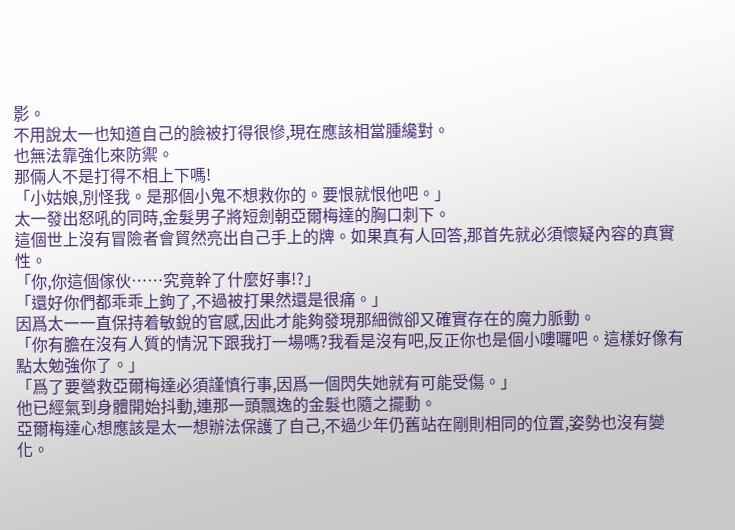影。
不用說太一也知道自己的臉被打得很慘,現在應該相當腫纔對。
也無法靠強化來防禦。
那倆人不是打得不相上下嗎!
「小姑娘,別怪我。是那個小鬼不想救你的。要恨就恨他吧。」
太一發出怒吼的同時,金髮男子將短劍朝亞爾梅達的胸口刺下。
這個世上沒有冒險者會貿然亮出自己手上的牌。如果真有人回答,那首先就必須懷疑內容的真實性。
「你,你這個傢伙……究竟幹了什麼好事!?」
「還好你們都乖乖上鉤了,不過被打果然還是很痛。」
因爲太一一直保持着敏銳的官感,因此才能夠發現那細微卻又確實存在的魔力脈動。
「你有膽在沒有人質的情況下跟我打一場嗎?我看是沒有吧,反正你也是個小嘍囉吧。這樣好像有點太勉強你了。」
「爲了要營救亞爾梅達必須謹慎行事,因爲一個閃失她就有可能受傷。」
他已經氣到身體開始抖動,連那一頭飄逸的金髮也隨之擺動。
亞爾梅達心想應該是太一想辦法保護了自己,不過少年仍舊站在剛則相同的位置,姿勢也沒有變化。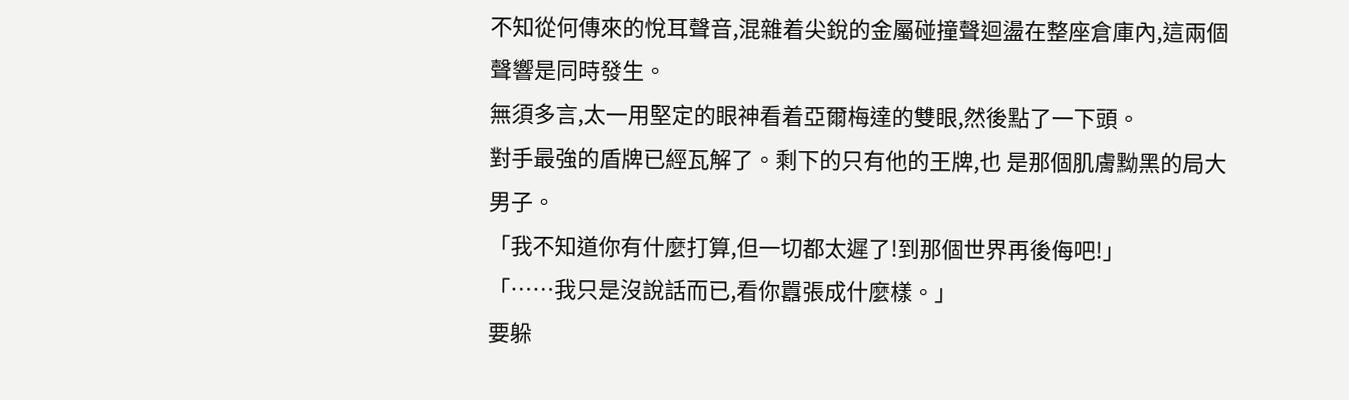不知從何傳來的悅耳聲音,混雜着尖銳的金屬碰撞聲迴盪在整座倉庫內,這兩個聲響是同時發生。
無須多言,太一用堅定的眼神看着亞爾梅達的雙眼,然後點了一下頭。
對手最強的盾牌已經瓦解了。剩下的只有他的王牌,也 是那個肌膚黝黑的局大男子。
「我不知道你有什麼打算,但一切都太遲了!到那個世界再後侮吧!」
「……我只是沒說話而已,看你囂張成什麼樣。」
要躲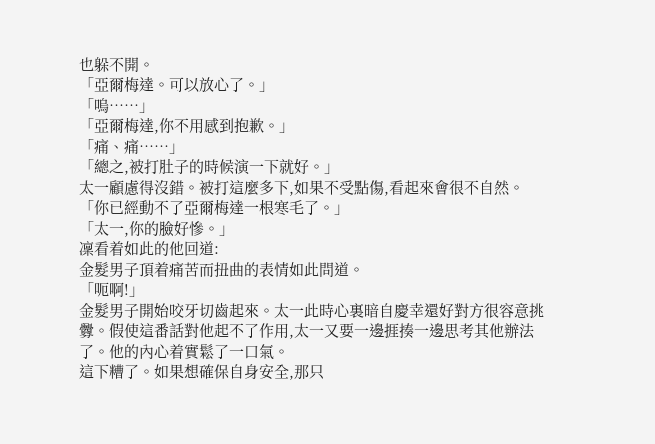也躲不開。
「亞爾梅達。可以放心了。」
「嗚……」
「亞爾梅達,你不用感到抱歉。」
「痛、痛……」
「總之,被打肚子的時候演一下就好。」
太一顧慮得沒錯。被打這麼多下,如果不受點傷,看起來會很不自然。
「你已經動不了亞爾梅達一根寒毛了。」
「太一,你的臉好慘。」
凜看着如此的他回道:
金髮男子頂着痛苦而扭曲的表情如此問道。
「呃啊!」
金髮男子開始咬牙切齒起來。太一此時心裏暗自慶幸還好對方很容意挑釁。假使這番話對他起不了作用,太一又要一邊捱揍一邊思考其他辦法了。他的內心着實鬆了一口氣。
這下糟了。如果想確保自身安全,那只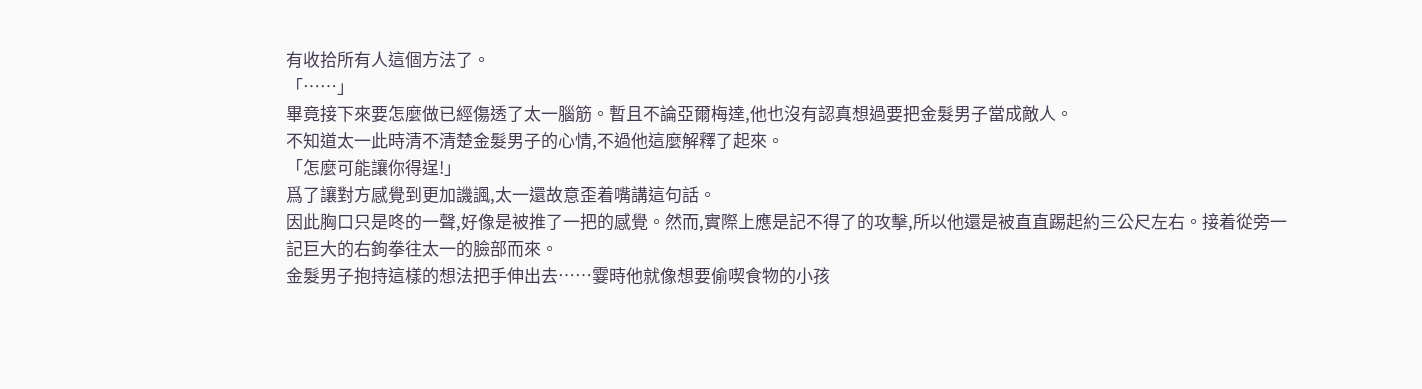有收拾所有人這個方法了。
「……」
畢竟接下來要怎麼做已經傷透了太一腦筋。暫且不論亞爾梅達,他也沒有認真想過要把金髮男子當成敵人。
不知道太一此時清不清楚金髮男子的心情,不過他這麼解釋了起來。
「怎麼可能讓你得逞!」
爲了讓對方感覺到更加譏諷,太一還故意歪着嘴講這句話。
因此胸口只是咚的一聲,好像是被推了一把的感覺。然而,實際上應是記不得了的攻擊,所以他還是被直直踢起約三公尺左右。接着從旁一記巨大的右鉤拳往太一的臉部而來。
金髮男子抱持這樣的想法把手伸出去……霎時他就像想要偷喫食物的小孩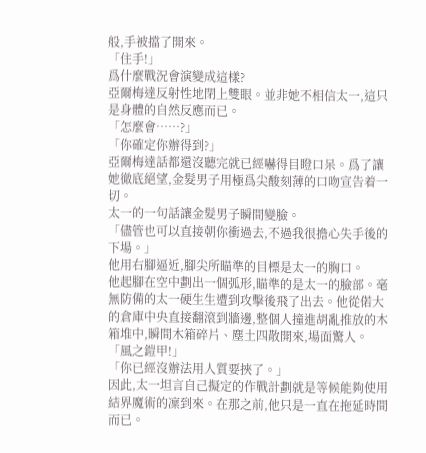般,手被擋了開來。
「住手!」
爲什麼戰況會演變成這樣?
亞爾梅達反射性地閉上雙眼。並非她不相信太一,這只是身體的自然反應而已。
「怎麼會……?」
「你確定你辦得到?」
亞爾梅達話都還沒聽完就已經嚇得目瞪口呆。爲了讓她徹底絕望,金髮男子用極爲尖酸刻薄的口吻宣告着一切。
太一的一句話讓金髮男子瞬間變臉。
「儘管也可以直接朝你衝過去,不過我很擔心失手後的下場。」
他用右腳逼近,腳尖所瞄準的目標是太一的胸口。
他起腳在空中劃出一個弧形,瞄準的是太一的臉部。毫無防備的太一硬生生遭到攻擊後飛了出去。他從偌大的倉庫中央直接翻滾到牆邊,整個人撞進胡亂推放的木箱堆中,瞬間木箱碎片、塵土四散開來,場面驚人。
「風之鎧甲!」
「你已經沒辦法用人質要挾了。」
因此,太一坦言自己擬定的作戰計劃就是等候能夠使用結界魔術的凜到來。在那之前,他只是一直在拖延時間而已。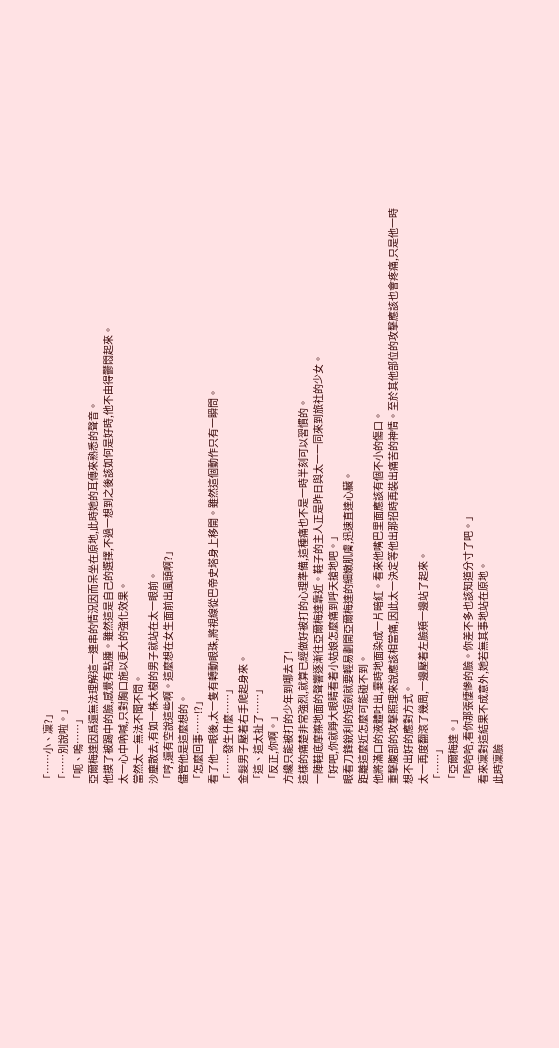「……小、凜?」
「……別說啦。」
「呃、嗚……」
亞爾梅達因爲還無法理解這一連串的情況因而呆坐在原地,此時她的耳傳來熟悉的聲音。
他摸了被踢中的臉,感覺有點腫。雖然這是自己的選擇,不過一想到之後該如何是好時,他不由得鬱悶起來。
太一心中吶喊,只對胸口施以更大的強化效果。
當然太一無法不聞不問。
沙塵散去,有如一株大樹的男子就站在太一眼前。
「哼,還有空說這些啊。這麼想在女生面前出風頭啊?」
儘管他是這麼想的。
「怎麼回事……!?」
看了他一眼後,太一隻有轉動眼珠,將視線從巴帝史塔身上移開。雖然這個動作只有一瞬問。
「……發生什麼……」
金髮男子壓着右手爬起身來。
「這、這太扯了……」
「反正,你啊。」
方纔只能被打的少年到哪去了!
這樣的痛楚非常強烈,就算已經做好被打的心理準備,這種痛也不是一時半刻可以習慣的。
一陣鞋底摩擦地面的聲響逐漸往亞爾梅達靠近。鞋子的主人正是昨日與太一一同來到旅社的少女。
「好吧,你就睜大眼睛看着小姑娘怎麼痛到呼天搶地吧。」
眼看刀鋒銳利的短劍就要輕易劃開亞爾梅達的細嫩肌膚,迅速直達心臟。
距離這麼近怎麼可能碰不到。
他將滿口的液體吐出,霎時地面染成一片暗紅。看來他嘴巴里面應該有個不小的傷口。
重擊腹部的攻擊照理來說應該相當痛,因此太一決定等他出那招時再裝出痛苦的神情。至於其他部位的攻擊應該也會疼痛,只是他一時想不出好的應對方式。
太一再度翻滾了幾周,一邊壓着左臉頰一邊站了起來。
「……」
「亞爾梅達。」
「哈哈哈,看你那張悽慘的臉。你差不多也該知道分寸了吧。」
看來凜對這結果不成意外,她若無其事地站在原地。
此時凜臉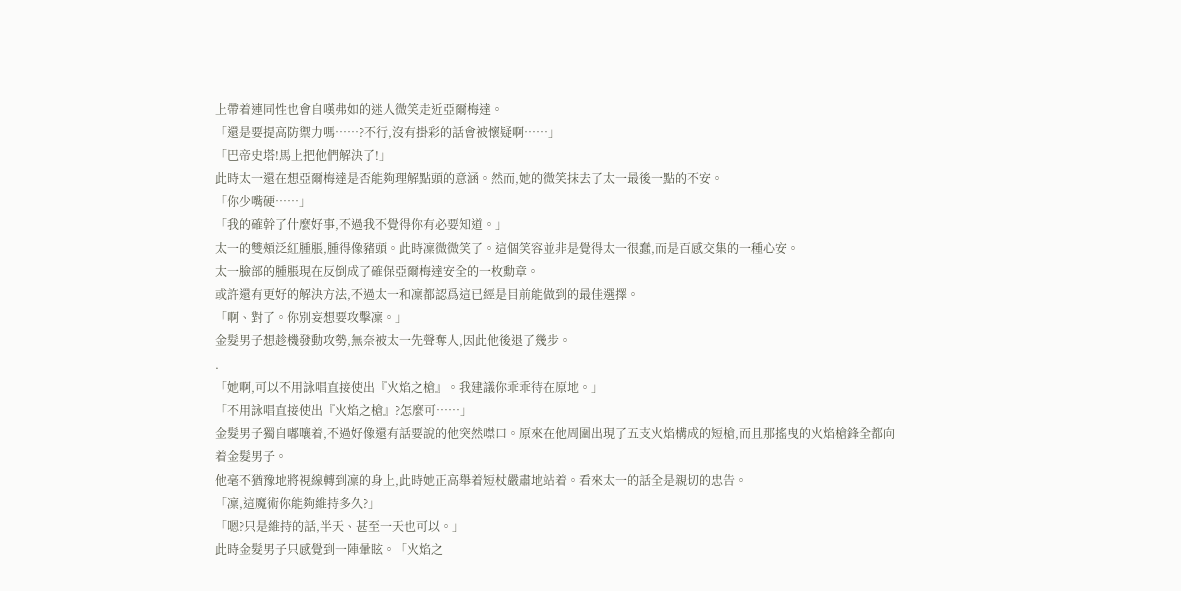上帶着連同性也會自嘆弗如的迷人微笑走近亞爾梅達。
「還是要提高防禦力嗎……?不行,沒有掛彩的話會被懷疑啊……」
「巴帝史塔!馬上把他們解決了!」
此時太一還在想亞爾梅達是否能夠理解點頭的意涵。然而,她的微笑抹去了太一最後一點的不安。
「你少嘴硬……」
「我的確幹了什麼好事,不過我不覺得你有必要知道。」
太一的雙頰泛紅腫脹,腫得像豬頭。此時凜微微笑了。這個笑容並非是覺得太一很蠢,而是百感交集的一種心安。
太一臉部的腫脹現在反倒成了確保亞爾梅達安全的一枚勳章。
或許還有更好的解決方法,不過太一和凜都認爲這已經是目前能做到的最佳選擇。
「啊、對了。你別妄想要攻擊凜。」
金髮男子想趁機發動攻勢,無奈被太一先聲奪人,因此他後退了幾步。
.
「她啊,可以不用詠唱直接使出『火焰之槍』。我建議你乖乖待在原地。」
「不用詠唱直接使出『火焰之槍』?怎麼可……」
金髮男子獨自嘟嚷着,不過好像還有話要說的他突然噤口。原來在他周圍出現了五支火焰構成的短槍,而且那搖曳的火焰槍鋒全都向着金髮男子。
他毫不猶豫地將視線轉到凜的身上,此時她正高舉着短杖嚴肅地站着。看來太一的話全是親切的忠告。
「凜,這魔術你能夠維持多久?」
「嗯?只是維持的話,半天、甚至一天也可以。」
此時金髮男子只感覺到一陣暈眩。「火焰之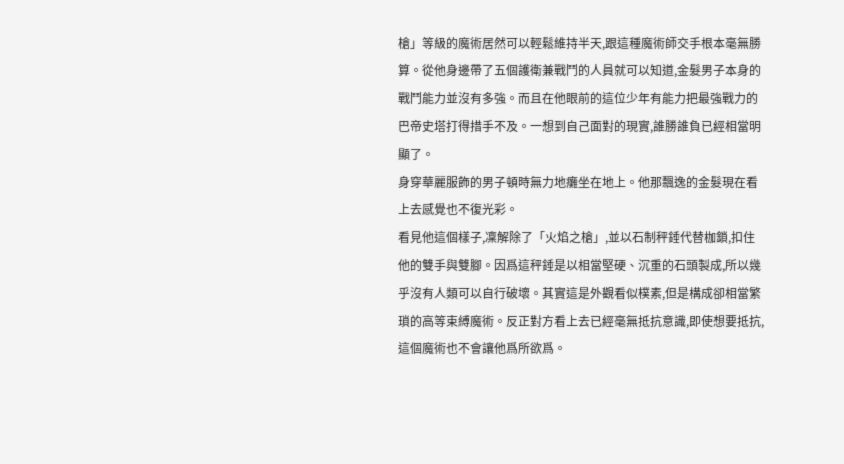槍」等級的魔術居然可以輕鬆維持半天,跟這種魔術師交手根本毫無勝算。從他身邊帶了五個護衛兼戰鬥的人員就可以知道,金髮男子本身的戰鬥能力並沒有多強。而且在他眼前的這位少年有能力把最強戰力的巴帝史塔打得措手不及。一想到自己面對的現實,誰勝誰負已經相當明顯了。
身穿華麗服飾的男子頓時無力地癱坐在地上。他那飄逸的金髮現在看上去感覺也不復光彩。
看見他這個樣子,凜解除了「火焰之槍」,並以石制秤錘代替枷鎖,扣住他的雙手與雙腳。因爲這秤錘是以相當堅硬、沉重的石頭製成,所以幾乎沒有人類可以自行破壞。其實這是外觀看似樸素,但是構成卻相當繁瑣的高等束縛魔術。反正對方看上去已經毫無抵抗意識,即使想要抵抗,這個魔術也不會讓他爲所欲爲。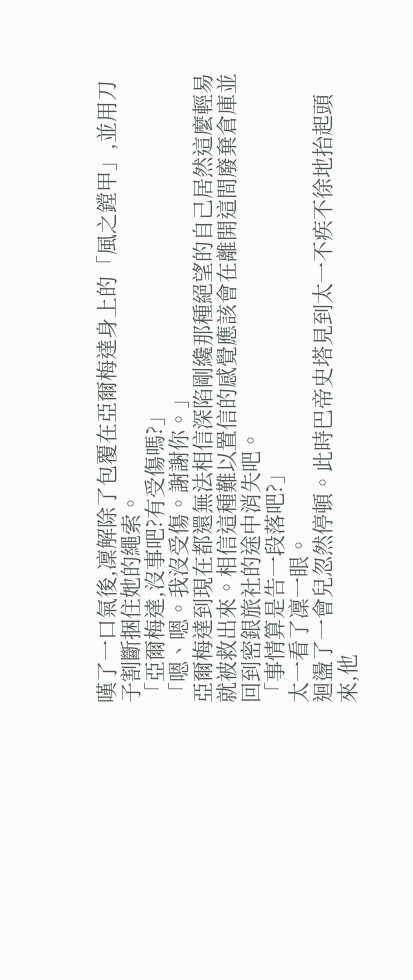嘆了一口氣後,凜解除了包覆在亞爾梅達身上的「風之鏜甲」,並用刀子割斷捆住她的繩索。
「亞爾梅達,沒事吧?有受傷嗎?」
「嗯、嗯。我沒受傷。謝謝你。」
亞爾梅達到現在都還無法相信深陷剛纔那種絕望的自己居然這麼輕易就被救出來。相信這種難以置信的感覺應該會在離開這間廢棄倉庫並回到密銀旅社的途中消失吧。
「事情算是告一段落吧?」
太一看了凜一眼。
迴盪了一會兒忽然停頓。此時巴帝史塔見到太一不疾不徐地抬起頭來,他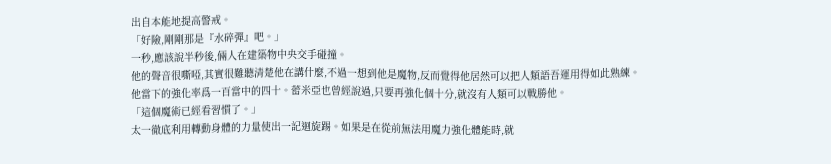出自本能地提高警戒。
「好險,剛剛那是『水碎彈』吧。」
一秒,應該說半秒後,倆人在建築物中央交手碰撞。
他的聲音很嘶啞,其實很難聽清楚他在講什麼,不過一想到他是魔物,反而覺得他居然可以把人類語吾運用得如此熟練。
他當下的強化率爲一百當中的四十。蕾米亞也曾經說過,只要再強化個十分,就沒有人類可以戰勝他。
「這個魔術已經看習慣了。」
太一徹底利用轉動身體的力量使出一記迴旋踢。如果是在從前無法用魔力強化體能時,就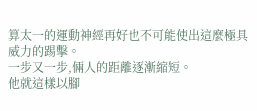算太一的運動神經再好也不可能使出這麼極具威力的踢擊。
一步又一步,倆人的距離逐漸縮短。
他就這樣以腳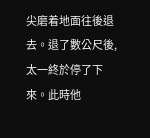尖磨着地面往後退去。退了數公尺後,太一終於停了下來。此時他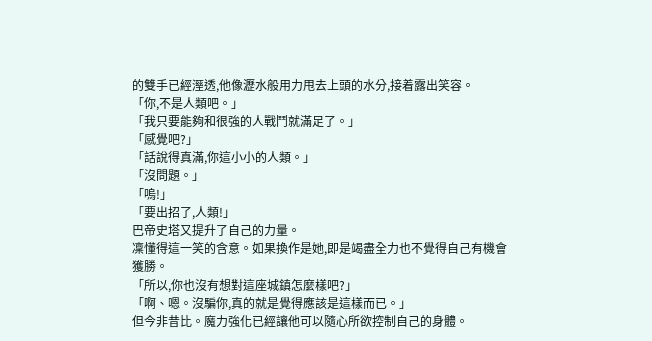的雙手已經溼透,他像瀝水般用力甩去上頭的水分,接着露出笑容。
「你,不是人類吧。」
「我只要能夠和很強的人戰鬥就滿足了。」
「感覺吧?」
「話說得真滿,你這小小的人類。」
「沒問題。」
「嗚!」
「要出招了,人類!」
巴帝史塔又提升了自己的力量。
凜懂得這一笑的含意。如果換作是她,即是竭盡全力也不覺得自己有機會獲勝。
「所以,你也沒有想對這座城鎮怎麼樣吧?」
「啊、嗯。沒騙你,真的就是覺得應該是這樣而已。」
但今非昔比。魔力強化已經讓他可以隨心所欲控制自己的身體。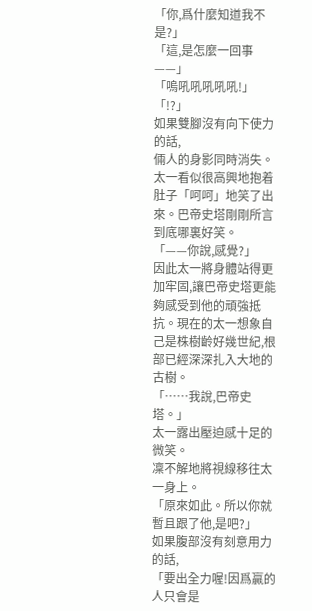「你,爲什麼知道我不是?」
「這,是怎麼一回事——」
「嗚吼吼吼吼吼!」
「!?」
如果雙腳沒有向下使力的話,
倆人的身影同時消失。
太一看似很高興地抱着肚子「呵呵」地笑了出來。巴帝史塔剛剛所言到底哪裏好笑。
「——你說,感覺?」
因此太一將身體站得更加牢固,讓巴帝史塔更能夠感受到他的頑強抵抗。現在的太一想象自己是株樹齡好幾世紀,根部已經深深扎入大地的古樹。
「……我說,巴帝史塔。」
太一露出壓迫感十足的微笑。
凜不解地將視線移往太一身上。
「原來如此。所以你就暫且跟了他,是吧?」
如果腹部沒有刻意用力的話,
「要出全力喔!因爲贏的人只會是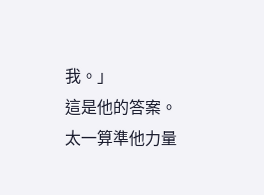我。」
這是他的答案。
太一算準他力量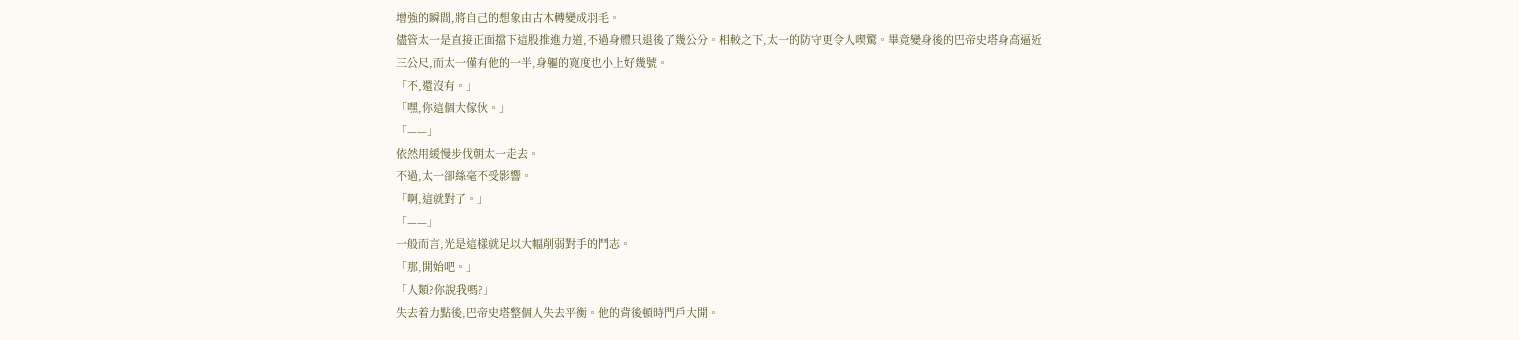增強的瞬間,將自己的想象由古木轉變成羽毛。
儘管太一是直接正面擋下這股推進力道,不過身體只退後了幾公分。相較之下,太一的防守更令人喫驚。畢竟變身後的巴帝史塔身高逼近三公尺,而太一僅有他的一半,身軀的寬度也小上好幾號。
「不,還沒有。」
「嘿,你這個大傢伙。」
「——」
依然用緩慢步伐朝太一走去。
不過,太一卻絲毫不受影響。
「啊,這就對了。」
「——」
一般而言,光是這樣就足以大幅削弱對手的鬥志。
「那,開始吧。」
「人類?你說我嗎?」
失去着力點後,巴帝史塔整個人失去平衡。他的背後頓時門戶大開。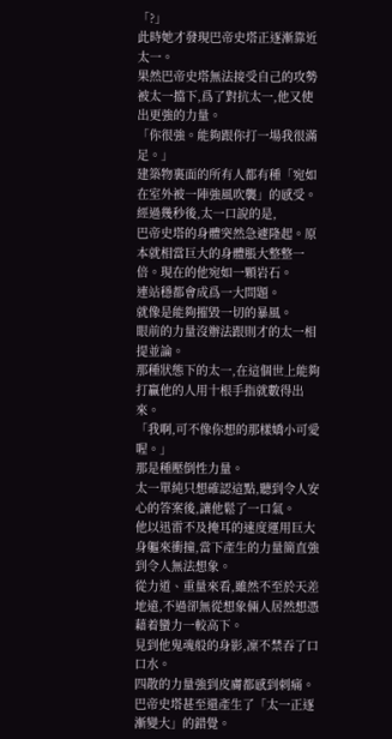「?」
此時她才發現巴帝史塔正逐漸靠近太一。
果然巴帝史塔無法接受自己的攻勢被太一擋下,爲了對抗太一,他又使出更強的力量。
「你很強。能夠跟你打一場我很滿足。」
建築物裏面的所有人都有種「宛如在室外被一陣強風吹襲」的感受。
經過幾秒後,太一口說的是,
巴帝史塔的身體突然急遽隆起。原本就相當巨大的身體脹大整整一倍。現在的他宛如一顆岩石。
連站穩都會成爲一大問題。
就像是能夠摧毀一切的暴風。
眼前的力量沒辦法跟則才的太一相提並論。
那種狀態下的太一,在這個世上能夠打贏他的人用十根手指就數得出來。
「我啊,可不像你想的那樣嬌小可愛喔。」
那是種壓倒性力量。
太一單純只想確認這點,聽到令人安心的答案後,讓他鬆了一口氣。
他以迅雷不及掩耳的速度運用巨大身軀來衝撞,當下產生的力量簡直強到令人無法想象。
從力道、重量來看,雖然不至於天差地遠,不過卻無從想象倆人居然想憑藉着蠻力一較高下。
見到他鬼魂般的身影,凜不禁吞了口口水。
四散的力量強到皮膚都感到刺痛。巴帝史塔甚至還產生了「太一正逐漸變大」的錯覺。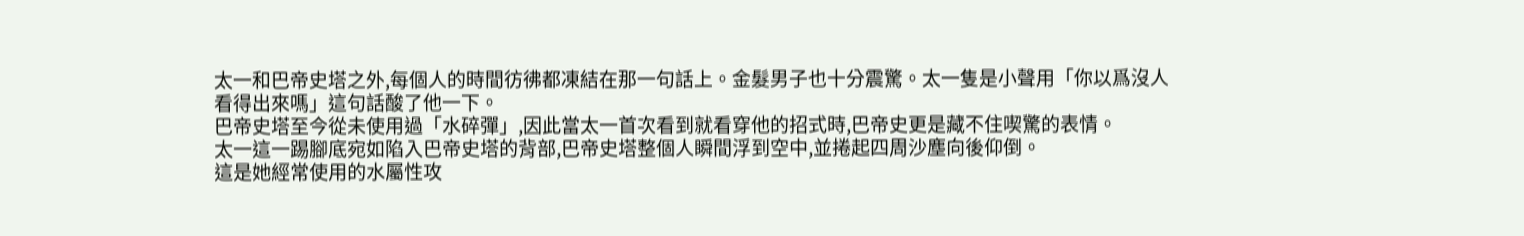太一和巴帝史塔之外,每個人的時間彷彿都凍結在那一句話上。金髮男子也十分震驚。太一隻是小聲用「你以爲沒人看得出來嗎」這句話酸了他一下。
巴帝史塔至今從未使用過「水碎彈」,因此當太一首次看到就看穿他的招式時,巴帝史更是藏不住喫驚的表情。
太一這一踢腳底宛如陷入巴帝史塔的背部,巴帝史塔整個人瞬間浮到空中,並捲起四周沙塵向後仰倒。
這是她經常使用的水屬性攻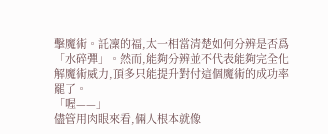擊魔術。託凜的福,太一相當清楚如何分辨是否爲「水碎彈」。然而,能夠分辨並不代表能夠完全化解魔術威力,頂多只能提升對付這個魔術的成功率罷了。
「喔——」
儘管用肉眼來看,倆人根本就像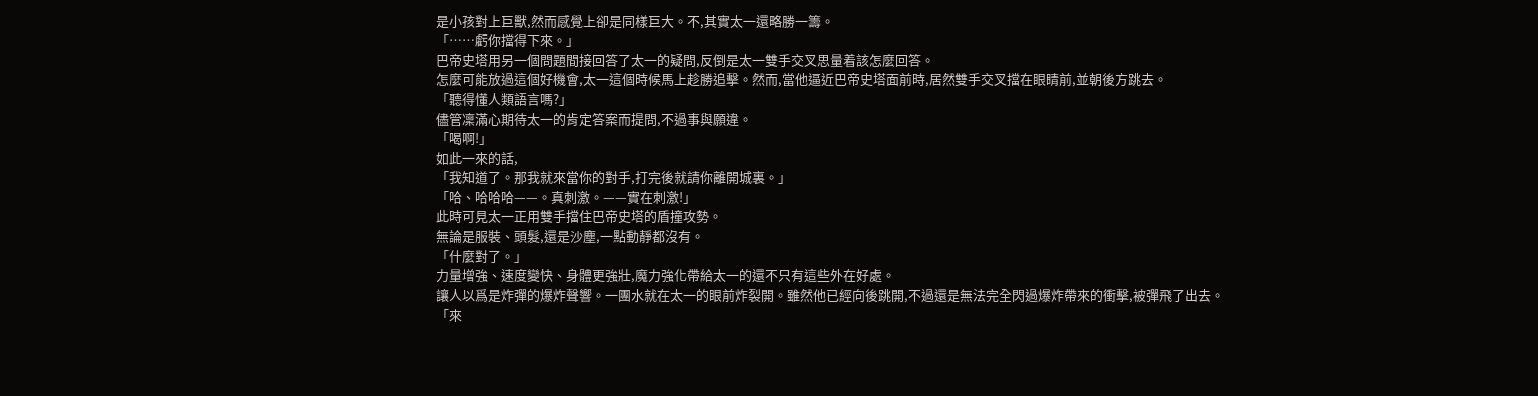是小孩對上巨獸,然而感覺上卻是同樣巨大。不,其實太一還略勝一籌。
「……虧你擋得下來。」
巴帝史塔用另一個問題間接回答了太一的疑問,反倒是太一雙手交叉思量着該怎麼回答。
怎麼可能放過這個好機會,太一這個時候馬上趁勝追擊。然而,當他逼近巴帝史塔面前時,居然雙手交叉擋在眼睛前,並朝後方跳去。
「聽得懂人類語言嗎?」
儘管凜滿心期待太一的肯定答案而提問,不過事與願違。
「喝啊!」
如此一來的話,
「我知道了。那我就來當你的對手,打完後就請你離開城裏。」
「哈、哈哈哈——。真刺激。——實在刺激!」
此時可見太一正用雙手擋住巴帝史塔的盾撞攻勢。
無論是服裝、頭髮,還是沙塵,一點動靜都沒有。
「什麼對了。」
力量增強、速度變快、身體更強壯,魔力強化帶給太一的還不只有這些外在好處。
讓人以爲是炸彈的爆炸聲響。一團水就在太一的眼前炸裂開。雖然他已經向後跳開,不過還是無法完全閃過爆炸帶來的衝擊,被彈飛了出去。
「來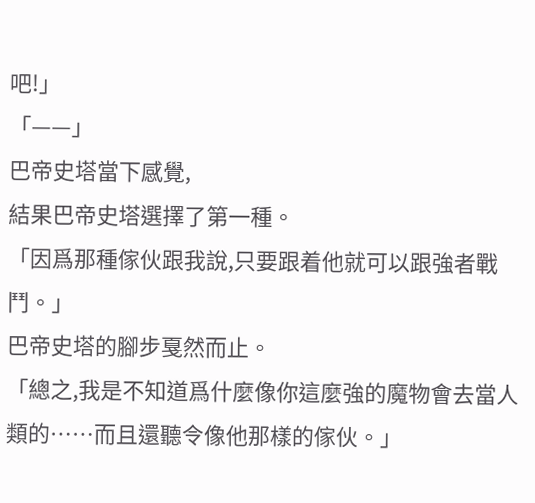吧!」
「——」
巴帝史塔當下感覺,
結果巴帝史塔選擇了第一種。
「因爲那種傢伙跟我說,只要跟着他就可以跟強者戰鬥。」
巴帝史塔的腳步戛然而止。
「總之,我是不知道爲什麼像你這麼強的魔物會去當人類的……而且還聽令像他那樣的傢伙。」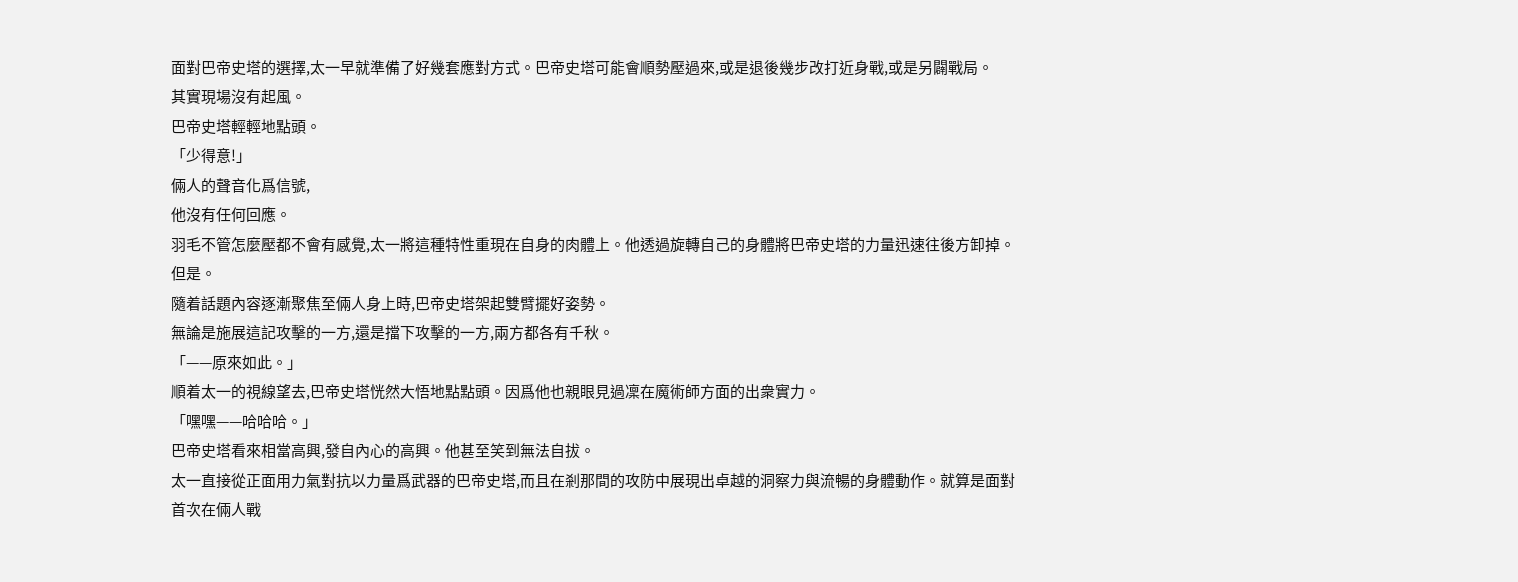面對巴帝史塔的選擇,太一早就準備了好幾套應對方式。巴帝史塔可能會順勢壓過來,或是退後幾步改打近身戰,或是另闢戰局。
其實現場沒有起風。
巴帝史塔輕輕地點頭。
「少得意!」
倆人的聲音化爲信號,
他沒有任何回應。
羽毛不管怎麼壓都不會有感覺,太一將這種特性重現在自身的肉體上。他透過旋轉自己的身體將巴帝史塔的力量迅速往後方卸掉。
但是。
隨着話題內容逐漸聚焦至倆人身上時,巴帝史塔架起雙臂擺好姿勢。
無論是施展這記攻擊的一方,還是擋下攻擊的一方,兩方都各有千秋。
「——原來如此。」
順着太一的視線望去,巴帝史塔恍然大悟地點點頭。因爲他也親眼見過凜在魔術師方面的出衆實力。
「嘿嘿——哈哈哈。」
巴帝史塔看來相當高興,發自內心的高興。他甚至笑到無法自拔。
太一直接從正面用力氣對抗以力量爲武器的巴帝史塔,而且在剎那間的攻防中展現出卓越的洞察力與流暢的身體動作。就算是面對首次在倆人戰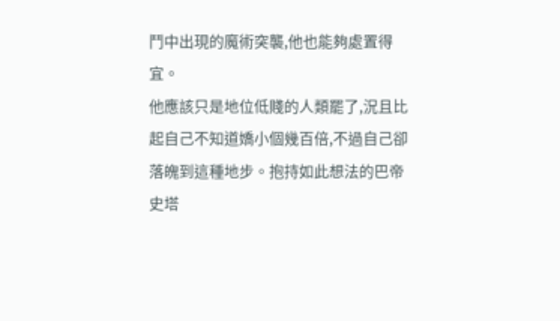鬥中出現的魔術突襲,他也能夠處置得宜。
他應該只是地位低賤的人類罷了,況且比起自己不知道嬌小個幾百倍,不過自己卻落魄到這種地步。抱持如此想法的巴帝史塔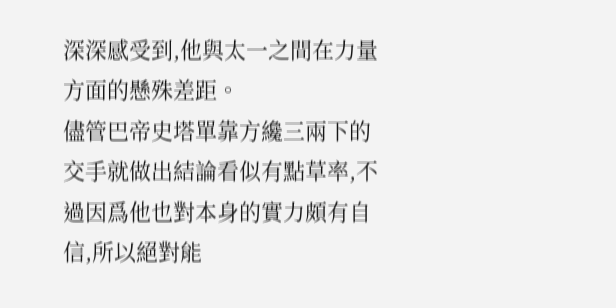深深感受到,他與太一之間在力量方面的懸殊差距。
儘管巴帝史塔單靠方纔三兩下的交手就做出結論看似有點草率,不過因爲他也對本身的實力頗有自信,所以絕對能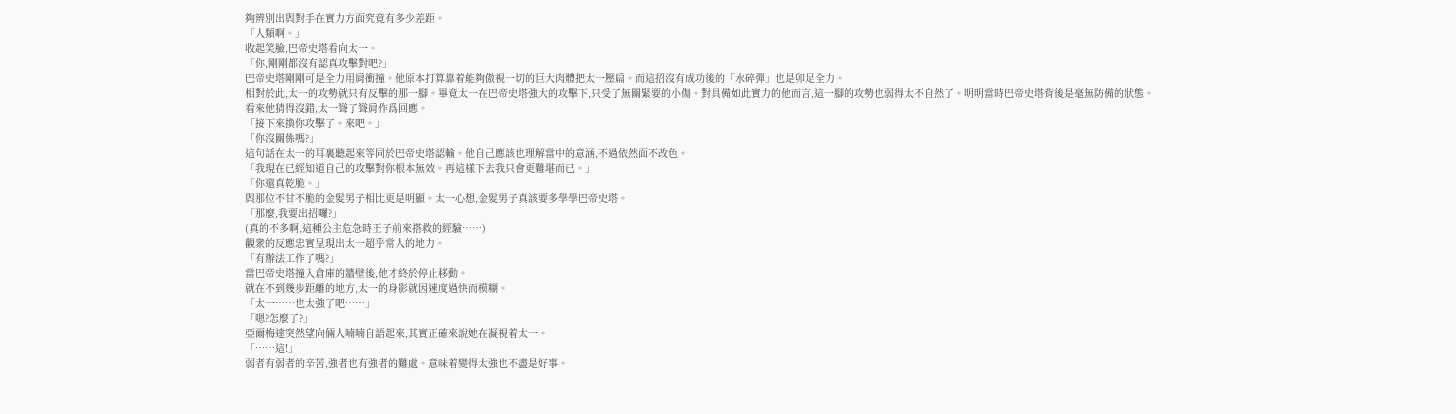夠辨別出與對手在實力方面究竟有多少差距。
「人類啊。」
收起笑臉,巴帝史塔看向太一。
「你,剛剛都沒有認真攻擊對吧?」
巴帝史塔剛剛可是全力用肩衝撞。他原本打算靠着能夠傲視一切的巨大肉體把太一壓扁。而這招沒有成功後的「水碎彈」也是卯足全力。
相對於此,太一的攻勢就只有反擊的那一腳。畢竟太一在巴帝史塔強大的攻擊下,只受了無關緊要的小傷。對具備如此實力的他而言,這一腳的攻勢也弱得太不自然了。明明當時巴帝史塔背後是毫無防備的狀態。
看來他猜得沒錯,太一聳了聳肩作爲回應。
「接下來換你攻擊了。來吧。」
「你沒關係嗎?」
這句話在太一的耳裏聽起來等同於巴帝史塔認輸。他自己應該也理解當中的意涵,不過依然面不改色。
「我現在已經知道自己的攻擊對你根本無效。再這樣下去我只會更難堪而已。」
「你還真乾脆。」
與那位不甘不脆的金髮男子相比更是明顯。太一心想,金髮男子真該要多學學巴帝史塔。
「那麼,我要出招囉?」
(真的不多啊,這種公主危急時王子前來搭救的經驗……)
觀衆的反應忠實呈現出太一超乎常人的地力。
「有辦法工作了嗎?」
當巴帝史塔撞入倉庫的牆壁後,他才終於停止移動。
就在不到幾步距離的地方,太一的身影就因速度過快而模糊。
「太一……也太強了吧……」
「嗯?怎麼了?」
亞爾梅達突然望向倆人喃喃自語起來,其實正確來說她在凝視着太一。
「……這!」
弱者有弱者的辛苦,強者也有強者的難處。意味着變得太強也不盡是好事。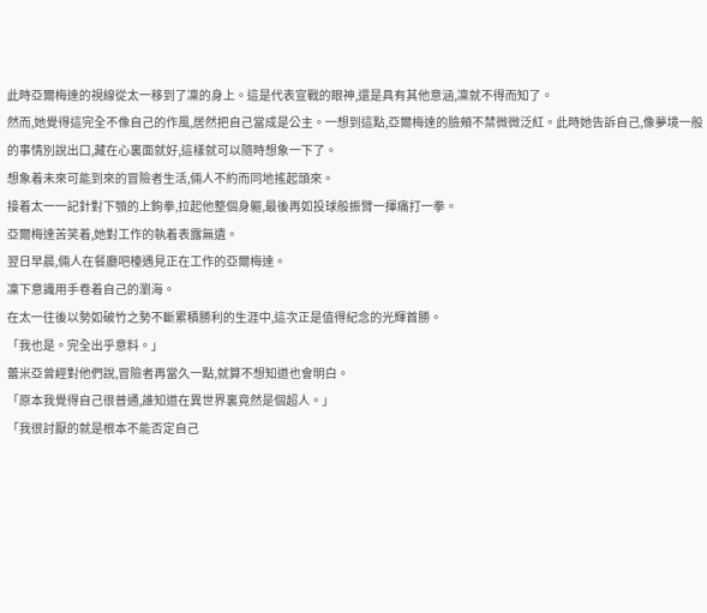此時亞爾梅達的視線從太一移到了凜的身上。這是代表宣戰的眼神,還是具有其他意涵,凜就不得而知了。
然而,她覺得這完全不像自己的作風,居然把自己當成是公主。一想到這點,亞爾梅達的臉頰不禁微微泛紅。此時她告訴自己,像夢境一般的事情別說出口,藏在心裏面就好,這樣就可以隨時想象一下了。
想象着未來可能到來的冒險者生活,倆人不約而同地搖起頭來。
接着太一一記針對下顎的上鉤拳,拉起他整個身軀,最後再如投球般振臂一揮痛打一拳。
亞爾梅達苦笑着,她對工作的執着表露無遺。
翌日早晨,倆人在餐廳吧檯遇見正在工作的亞爾梅達。
凜下意識用手卷着自己的瀏海。
在太一往後以勢如破竹之勢不斷累積勝利的生涯中,這次正是值得紀念的光輝首勝。
「我也是。完全出乎意料。」
蕾米亞曾經對他們說,冒險者再當久一點,就算不想知道也會明白。
「原本我覺得自己很普通,誰知道在異世界裏竟然是個超人。」
「我很討厭的就是根本不能否定自己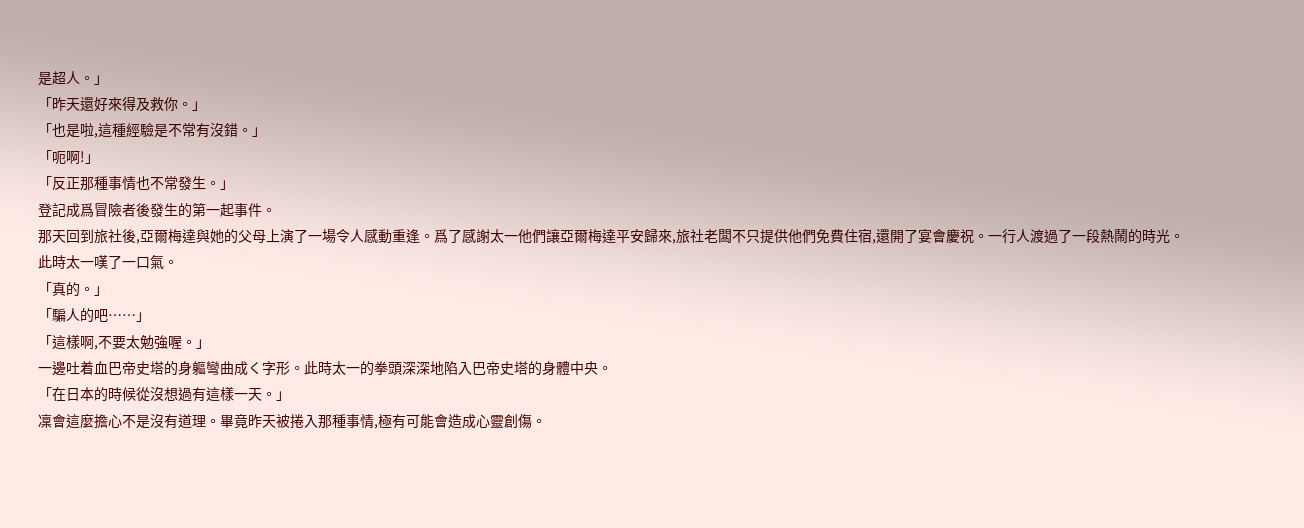是超人。」
「昨天還好來得及救你。」
「也是啦,這種經驗是不常有沒錯。」
「呃啊!」
「反正那種事情也不常發生。」
登記成爲冒險者後發生的第一起事件。
那天回到旅社後,亞爾梅達與她的父母上演了一場令人感動重逢。爲了感謝太一他們讓亞爾梅達平安歸來,旅社老闆不只提供他們免費住宿,還開了宴會慶祝。一行人渡過了一段熱鬧的時光。
此時太一嘆了一口氣。
「真的。」
「騙人的吧……」
「這樣啊,不要太勉強喔。」
一邊吐着血巴帝史塔的身軀彎曲成く字形。此時太一的拳頭深深地陷入巴帝史塔的身體中央。
「在日本的時候從沒想過有這樣一天。」
凜會這麼擔心不是沒有道理。畢竟昨天被捲入那種事情,極有可能會造成心靈創傷。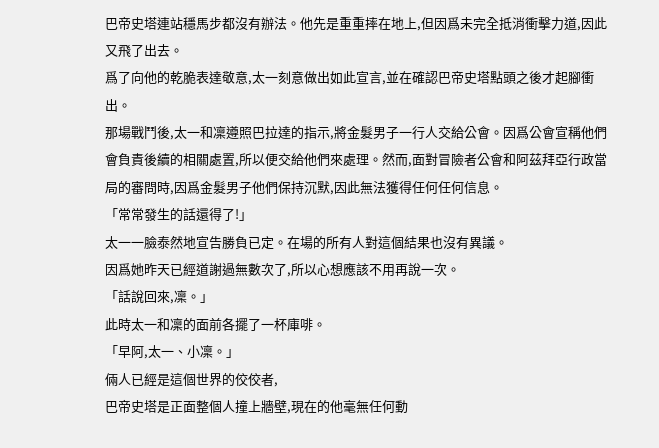巴帝史塔連站穩馬步都沒有辦法。他先是重重摔在地上,但因爲未完全抵消衝擊力道,因此又飛了出去。
爲了向他的乾脆表達敬意,太一刻意做出如此宣言,並在確認巴帝史塔點頭之後才起腳衝出。
那場戰鬥後,太一和凜遵照巴拉達的指示,將金髮男子一行人交給公會。因爲公會宣稱他們會負責後續的相關處置,所以便交給他們來處理。然而,面對冒險者公會和阿茲拜亞行政當局的審問時,因爲金髮男子他們保持沉默,因此無法獲得任何任何信息。
「常常發生的話還得了!」
太一一臉泰然地宣告勝負已定。在場的所有人對這個結果也沒有異議。
因爲她昨天已經道謝過無數次了,所以心想應該不用再說一次。
「話說回來,凜。」
此時太一和凜的面前各擺了一杯庫啡。
「早阿,太一、小凜。」
倆人已經是這個世界的佼佼者,
巴帝史塔是正面整個人撞上牆壁,現在的他毫無任何動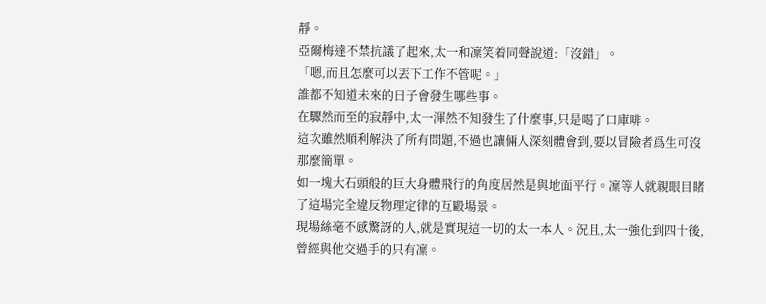靜。
亞爾梅達不禁抗議了起來,太一和凜笑着同聲說道:「沒錯」。
「嗯,而且怎麼可以丟下工作不管呢。」
誰都不知道未來的日子會發生哪些事。
在驟然而至的寂靜中,太一渾然不知發生了什麼事,只是喝了口庫啡。
這次雖然順利解決了所有問題,不過也讓倆人深刻體會到,要以冒險者爲生可沒那麼簡單。
如一塊大石頭般的巨大身體飛行的角度居然是與地面平行。凜等人就親眼目睹了這場完全違反物理定律的互毆場景。
現場絲毫不感驚訝的人,就是實現這一切的太一本人。況且,太一強化到四十後,曾經與他交過手的只有凜。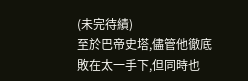(未完待績)
至於巴帝史塔,儘管他徹底敗在太一手下,但同時也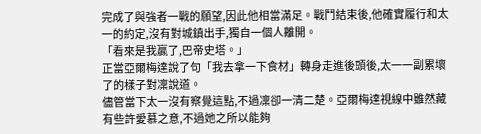完成了與強者一戰的願望,因此他相當滿足。戰鬥結束後,他確實履行和太一的約定,沒有對城鎮出手,獨自一個人離開。
「看來是我贏了,巴帝史塔。」
正當亞爾梅達說了句「我去拿一下食材」轉身走進後頭後,太一一副累壞了的樣子對凜說道。
儘管當下太一沒有察覺這點,不過凜卻一清二楚。亞爾梅達視線中雖然藏有些許愛慕之意,不過她之所以能夠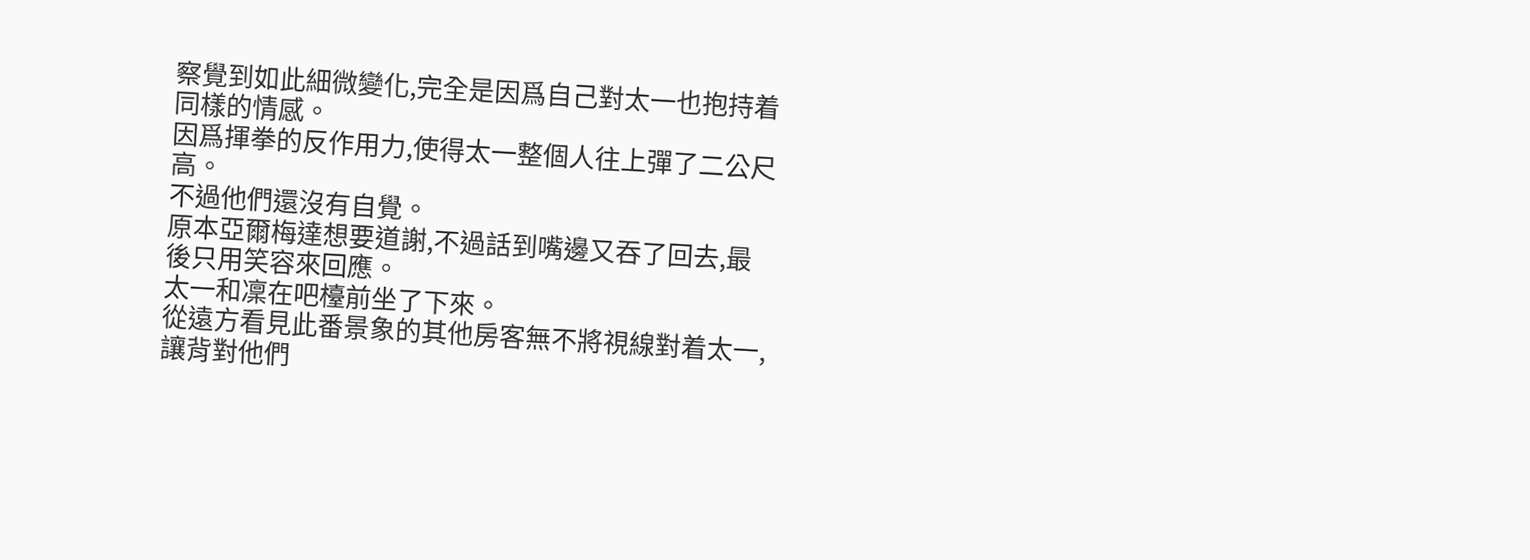察覺到如此細微變化,完全是因爲自己對太一也抱持着同樣的情感。
因爲揮拳的反作用力,使得太一整個人往上彈了二公尺高。
不過他們還沒有自覺。
原本亞爾梅達想要道謝,不過話到嘴邊又吞了回去,最後只用笑容來回應。
太一和凜在吧檯前坐了下來。
從遠方看見此番景象的其他房客無不將視線對着太一,讓背對他們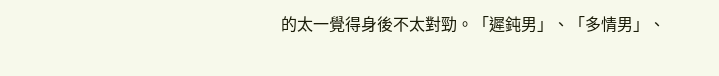的太一覺得身後不太對勁。「遲鈍男」、「多情男」、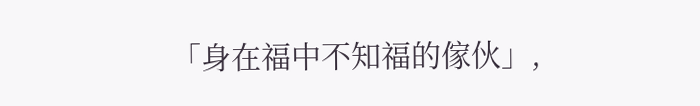「身在福中不知福的傢伙」,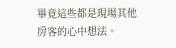畢竟這些都是現場其他房客的心中想法。